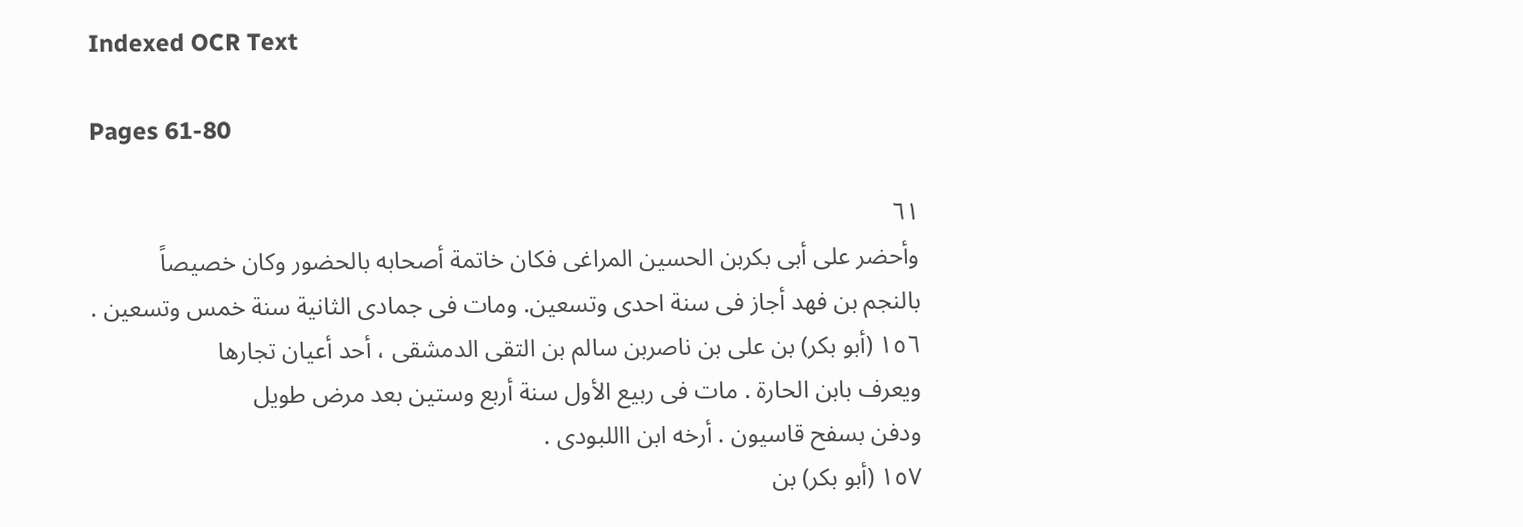Indexed OCR Text

Pages 61-80

٦١
وأحضر على أبى بكربن الحسين المراغى فكان خاتمة أصحابه بالحضور وكان خصيصاً
بالنجم بن فهد أجاز فى سنة احدى وتسعين. ومات فى جمادى الثانية سنة خمس وتسعين .
١٥٦ (أبو بكر) بن على بن ناصربن سالم بن التقى الدمشقى ، أحد أعيان تجارها
ويعرف بابن الحارة . مات فى ربيع الأول سنة أربع وستين بعد مرض طويل
ودفن بسفح قاسيون . أرخه ابن االلبودى .
١٥٧ (أبو بكر) بن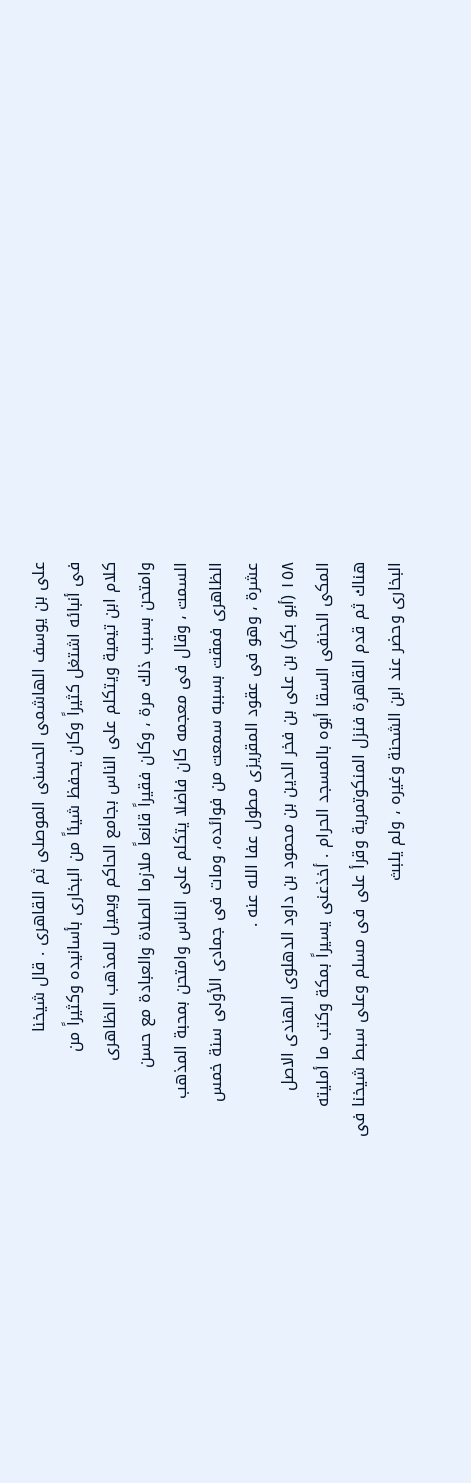على بن يوسف الهاشمى الحسنى الموصلى ثم القاهرى . قال شيخنا
فى أنبائه اشتغل كثيراً وكان يحفظ شيئاً من البخارى بأسانيده وكثيراً من
كلام ابن تيمية ويتكلم على الناس بجامع الحاكم ويميل للمذهب الظاهرى
وامتحن بسبب ذلك مرة ، وكان فقيراً قانعاً ملازما الصلاة والعبادة مع حسن
السمت ، وقال فى معجمه كان فاضلا يتكلم على الناس وامتحن بمحبة المذهب
الظاهرى فمقت بسببه سمعت من فوائده، ومات فى جمادى الأولى سنة خمس
عشرة ، وهو فى عقود المقريزى مطول عفا الله عنه .
١٥٨ (أبو بكر) بن على بن فخر الدين بن محمود بن داود الدهلوى الهندى الاصل
المكى الحنفى السقا أبوه بالمسجد الحرام . أخذعنى يسيراً بمكة وكتب ما أمليته
هناك ثم قدم القاهرة فنزل المنكوتمرية وقرأ على فى مسلم وعلى سبط شيخنا فى
البخارى وحضر عند ابن الشحنة وغيره ، ولم يلبث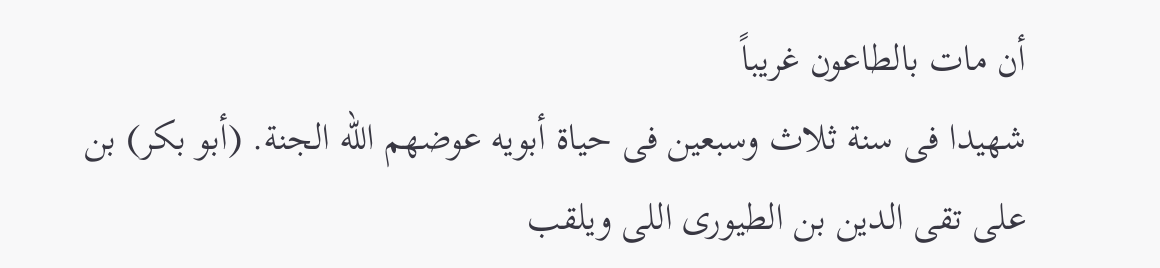أن مات بالطاعون غريباً
شهيدا فى سنة ثلاث وسبعين فى حياة أبويه عوضهم الله الجنة. (أبو بكر) بن
على تقى الدين بن الطيورى اللى ويلقب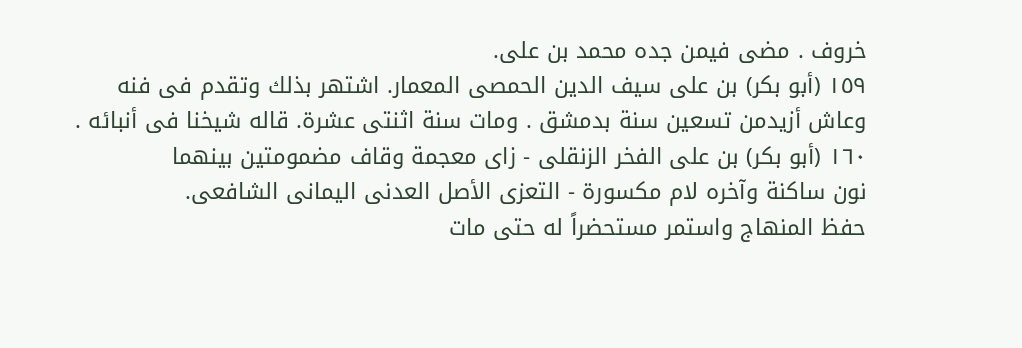خروف . مضى فيمن جده محمد بن على.
١٥٩ (أبو بكر) بن على سيف الدين الحمصى المعمار. اشتهر بذلك وتقدم فى فنه
وعاش أزيدمن تسعين سنة بدمشق . ومات سنة اثنتى عشرة. قاله شيخنا فى أنبائه .
١٦٠ (أبو بكر) بن على الفخر الزنقلى - زاى معجمة وقاف مضمومتين بينهما
نون ساكنة وآخره لام مكسورة - التعزى الأصل العدنى اليمانى الشافعى.
حفظ المنهاج واستمر مستحضراً له حتى مات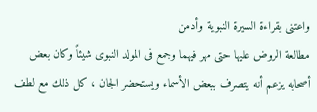واعتنى بقراءة السيرة النبوية وأدمن
مطالعة الروض عليها حتى مهر فيهما وجمع فى المولد النبوى شيئاً وكان بعض
أصحابه يزعم أنه يتصرف ببعض الأسماء ويستحضر الجان ، كل ذلك مع لطف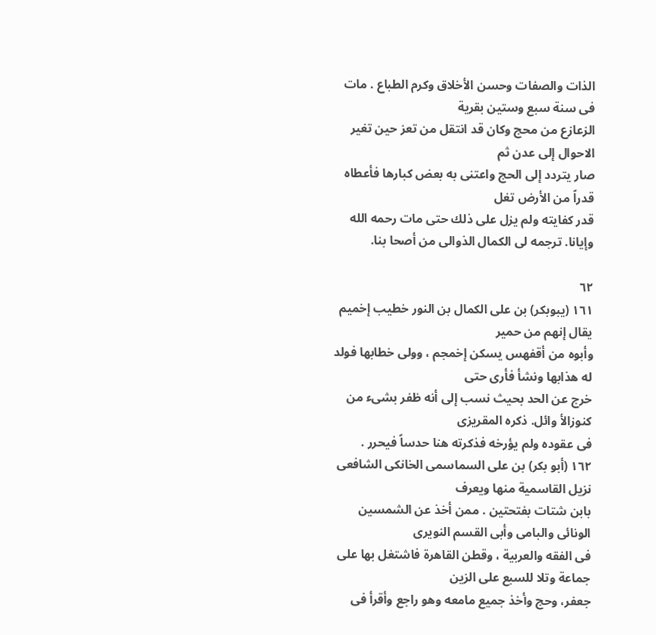الذات والصفات وحسن الأخلاق وكرم الطباع . مات فى سنة سبع وستين بقرية
الزعازع من محج وكان قد انتقل من تعز حين تغير الاحوال إلى عدن ثم
صار يتردد إلى الحج واعتنى به بعض كبارها فأعطاه قدراً من الأرض تغل
قدر كفايته ولم يزل على ذلك حتى مات رحمه الله وإيانا. ترجمه لى الكمال الذوالى من أصحا بنا.

٦٢
١٦١ (يبوبكر) بن على الكمال بن النور خطيب إخميم يقال إنهم من حمير
وأبوه من أقفهس يسكن إخمجم ، وولى خطابها فولد له هذابها ونشأ فأرى حتى
خرج عن الحد بحيث نسب إلى أنه ظفر بشىء من كنوزالأ وائل. ذكره المقريزى
فى عقوده ولم يؤرخه فذكرته هنا حدساً فيحرر .
١٦٢ (أبو بكر) بن على السماسمى الخانكى الشافعى نزيل القاسمية منها ويعرف
بابن شتات بفتحتين . ممن أخذ عن الشمسين الونائى والبامى وأبى القسم النويرى
فى الفقه والعربية ، وقطن القاهرة فاشتغل بها على جماعة وتلا للسبع على الزين
جعفر، وحج وأخذ جميع مامعه وهو راجع وأقرأ فى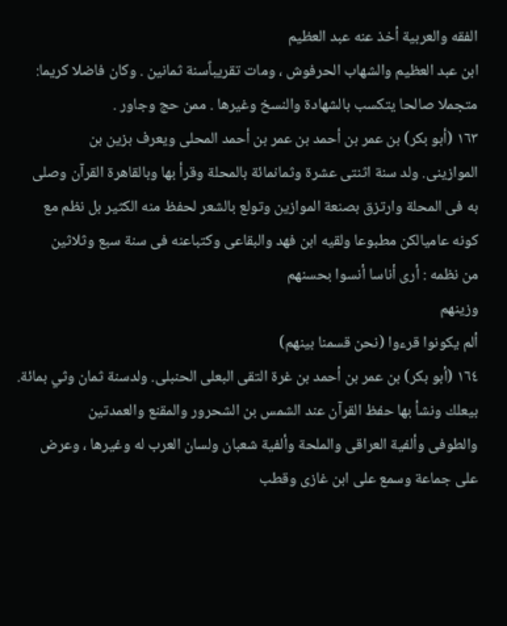الفقه والعربية أخذ عنه عبد العظيم
ابن عبد العظيم والشهاب الحرفوش ، ومات تقريباًسنة ثمانين . وكان فاضلا كريما:
متجملا صالحا يتكسب بالشهادة والنسخ وغيرها . ممن حج وجاور .
١٦٣ (أبو بكر) بن عمر بن أحمد بن عمر بن أحمد المحلى ويعرف بزين بن
الموازينى. ولد سنة اثنتى عشرة وثمانمائة بالمحلة وقرأ بها وبالقاهرة القرآن وصلى
به فى المحلة وارتزق بصنعة الموازين وتولع بالشعر لحفظ منه الكثير بل نظم مع
كونه عاميالكن مطبوعا ولقيه ابن فهد والبقاعى وكتباعنه فى سنة سبع وثلاثين
من نظمه : أرى أناسا أنسوا بحسنهم
وزینهم
ألم يكونوا قرءوا (نحن قسمنا بينهم)
١٦٤ (أبو بكر) بن عمر بن أحمد بن غرة التقى البعلى الحنبلى. ولدسنة ثمان وثي بمائة.
بيعلك ونشأ بها حفظ القرآن عند الشمس بن الشحرور والمقنع والعمدتين
والطوفى وألفية العراقى والملحة وألفية شعبان ولسان العرب له وغيرها ، وعرض
على جماعة وسمع على ابن غازى وقطب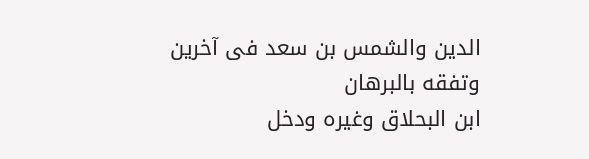الدين والشمس بن سعد فى آخرين وتفقه بالبرهان
ابن البحلاق وغيره ودخل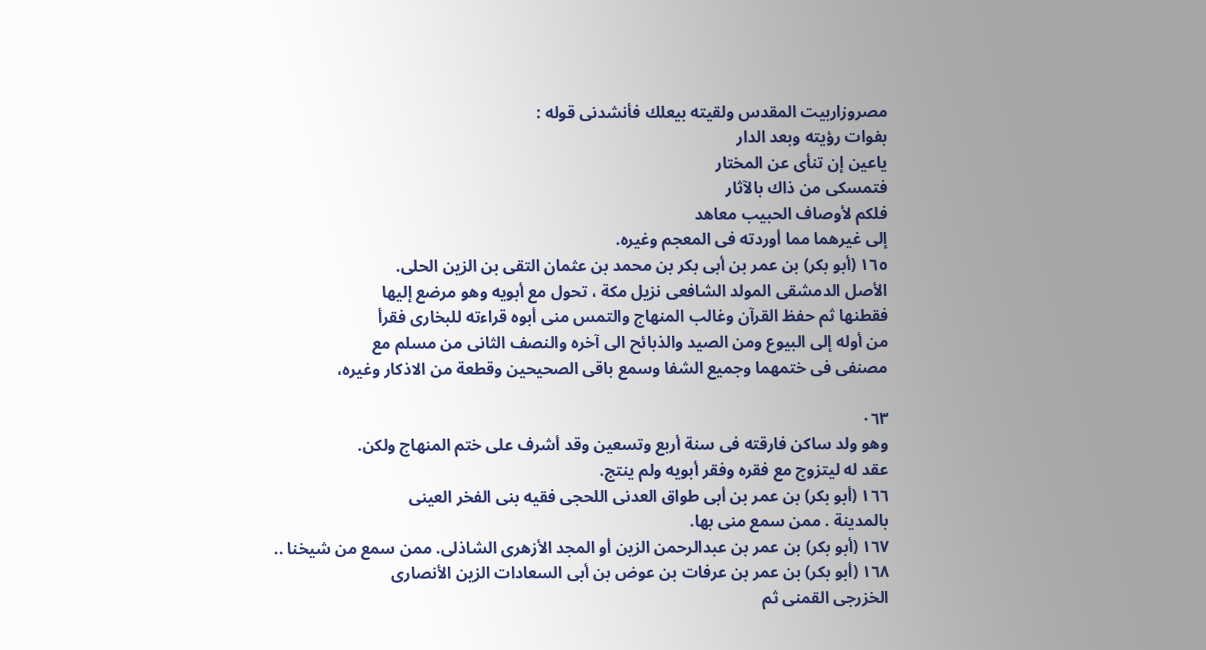مصروزاربيت المقدس ولقيته بيعلك فأنشدنى قوله :
بفوات رؤيته وبعد الدار
ياعين إن تنأى عن المختار
فتمسكى من ذاك بالآثار
فلكم لأوصاف الحبيب معاهد
إلى غيرهما مما أوردته فى المعجم وغيره.
١٦٥ (أبو بكر) بن عمر بن أبى بكر بن محمد بن عثمان التقى بن الزين الحلى.
الأصل الدمشقى المولد الشافعى نزيل مكة ، تحول مع أبويه وهو مرضع إليها
فقطنها ثم حفظ القرآن وغالب المنهاج والتمس منى أبوه قراءته للبخارى فقرأ
من أوله إلى البيوع ومن الصيد والذبائح الى آخره والنصف الثانى من مسلم مع
مصنفى فى ختمهما وجميع الشفا وسمع باقى الصحيحين وقطعة من الاذكار وغيره،

٠٦٣
وهو ولد ساكن فارقته فى سنة أربع وتسعين وقد أشرف على ختم المنهاج ولكن.
عقد له ليتزوج مع فقره وفقر أبويه ولم ينتج.
١٦٦ (أبو بكر) بن عمر بن أبى طواق العدنى اللحجى فقيه بنى الفخر العينى
بالمدينة . ممن سمع منى بها.
١٦٧ (أبو بكر) بن عمر بن عبدالرحمن الزين أو المجد الأزهرى الشاذلى. ممن سمع من شيخنا ..
١٦٨ (أبو بكر) بن عمر بن عرفات بن عوض بن أبى السعادات الزين الأنصارى
الخزرجى القمنى ثم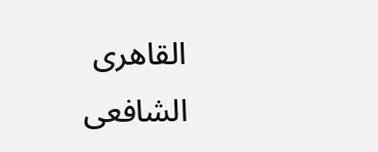القاهرى الشافعى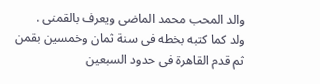والد المحب محمد الماضى ويعرف بالقمنى .
ولد كما كتبه بخطه فى سنة ثمان وخمسين بقمن ثم قدم القاهرة فى حدود السبعين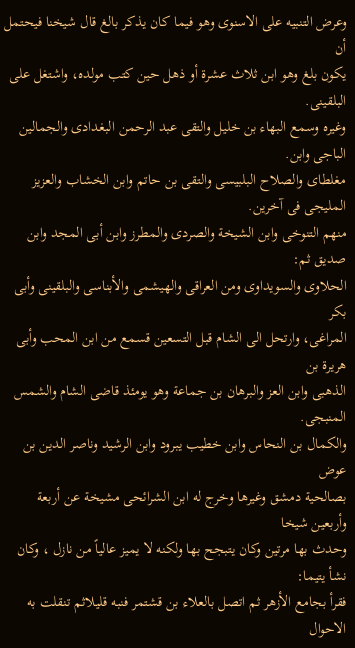وعرض التنبيه على الاسنوى وهو فيما كان يذكر بالغ قال شيخنا فيحتمل أن
يكون بلغ وهو ابن ثلاث عشرة أو ذهل حين كتب مولده، واشتغل على البلقينى.
وغيره وسمع البهاء بن خليل والتقى عبد الرحمن البغدادى والجمالين الباجى وابن.
مغلطاى والصلاح البلبيسى والتقى بن حاتم وابن الخشاب والعزيز المليجى فى آخرين.
منهم التنوخى وابن الشيخة والصردى والمطرز وابن أبى المجد وابن صديق ثم:
الحلاوى والسويداوى ومن العراقى والهيشمى والأبناسى والبلقينى وأبى بكر
المراغى، وارتحل الى الشام قبل التسعين قسمع من ابن المحب وأبى هريرة بن
الذهبى وابن العز والبرهان بن جماعة وهو يومئذ قاضى الشام والشمس المنبجى.
والكمال بن النحاس وابن خطيب يبرود وابن الرشيد وناصر الدين بن عوض
بصالحية دمشق وغيرها وخرج له ابن الشرائحى مشيخة عن أربعة وأربعين شيخا
وحدث بها مرتين وكان يتبجح بها ولكنه لا يميز عالياً من نازل ، وكان نشأ يتيما:
فقرأ بجامع الأزهر ثم اتصل بالعلاء بن قشتمر فنبه قليلاثم تنقلت به الاحوال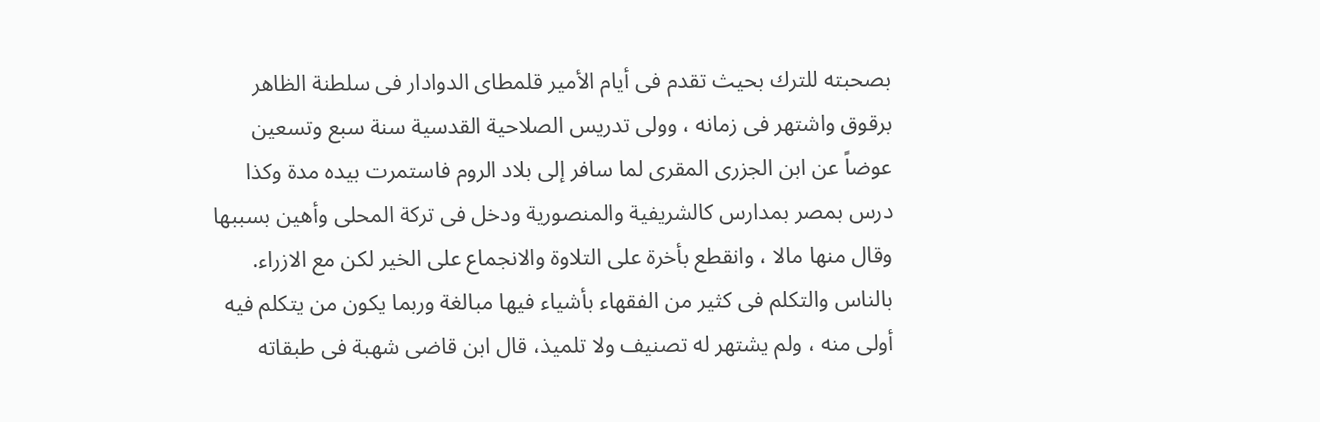بصحبته للترك بحيث تقدم فى أيام الأمير قلمطاى الدوادار فى سلطنة الظاهر
برقوق واشتهر فى زمانه ، وولى تدريس الصلاحية القدسية سنة سبع وتسعين
عوضاً عن ابن الجزرى المقرى لما سافر إلى بلاد الروم فاستمرت بيده مدة وكذا
درس بمصر بمدارس كالشريفية والمنصورية ودخل فى تركة المحلى وأهين بسببها
وقال منها مالا ، وانقطع بأخرة على التلاوة والانجماع على الخير لكن مع الازراء.
بالناس والتكلم فى كثير من الفقهاء بأشياء فيها مبالغة وربما يكون من يتكلم فيه
أولى منه ، ولم يشتهر له تصنيف ولا تلميذ، قال ابن قاضى شهبة فى طبقاته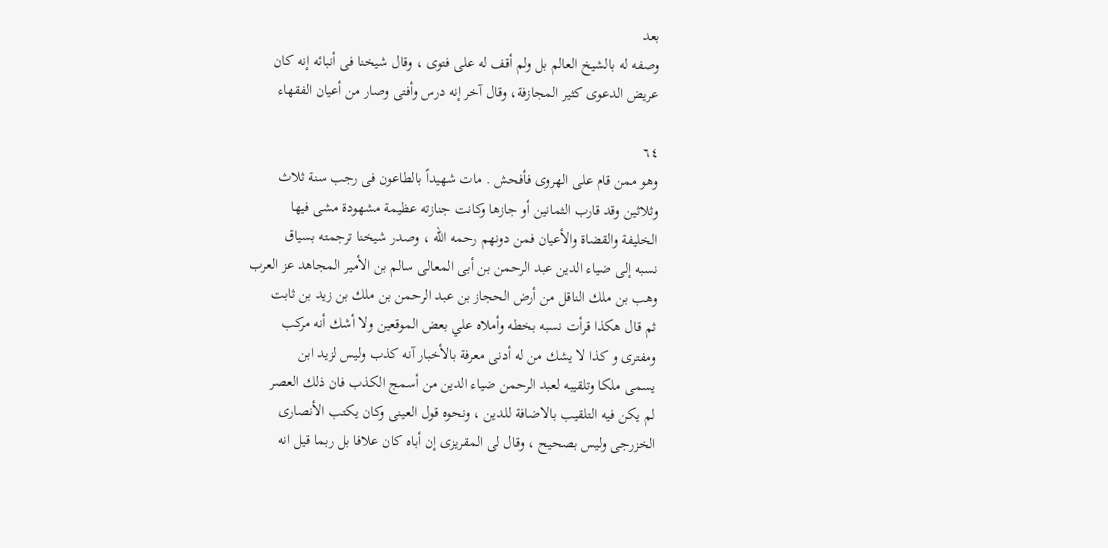بعد
وصفه له بالشيخ العالم بل ولم أقف له على فتوى ، وقال شيخنا فى أنبائه إنه كان
عريض الدعوى كثير المجازفة، وقال آخر إنه درس وأفتى وصار من أعيان الفقهاء

٦٤
وهو ممن قام على الهروى فأفحش . مات شهيداً بالطاعون فى رجب سنة ثلاث
وثلاثين وقد قارب الثمانين أو جازها وكانت جنازته عظيمة مشهودة مشى فيها
الخليفة والقضاة والأعيان فمن دونهم رحمه الله ، وصدر شيخنا ترجمته بسياق
نسبه إلى ضياء الدين عبد الرحمن بن أبى المعالى سالم بن الأمير المجاهد عز العرب
وهب بن ملك الناقل من أرض الحجاز بن عبد الرحمن بن ملك بن زيد بن ثابت
ثم قال هكذا قرأت نسبه بخطه وأملاه علي بعض الموقعين ولا أشك أنه مركب
ومفتری و کذا لا یشك من له أدنى معرفة بالأخبار آنه کذب ولیس لزید ابن
يسمى ملكا وتلقيبه لعبد الرحمن ضياء الدين من أسمج الكذب فان ذلك العصر
لم يكن فيه التلقيب بالاضافة للدين ، ونحوه قول العينى وكان يكتب الأنصارى
الخزرجى وليس بصحيح ، وقال لى المقريزى إن أباه كان علافا بل ربما قيل انه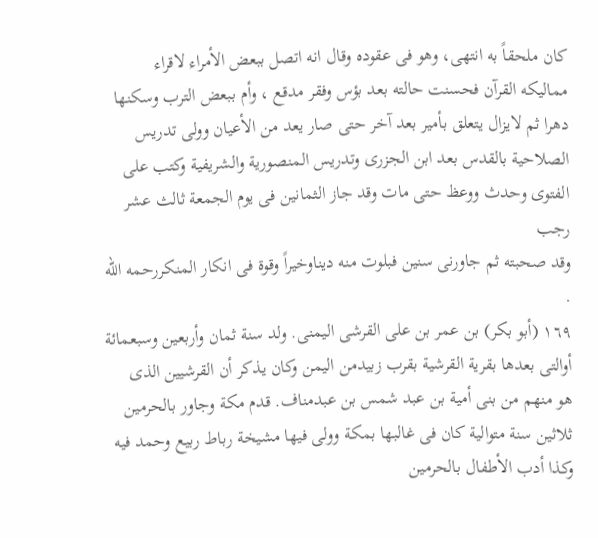كان ملحقاً به انتهى، وهو فى عقوده وقال انه اتصل ببعض الأمراء لاقراء
مماليكه القرآن فحسنت حالته بعد بؤس وفقر مدقع ، وأم ببعض الترب وسكنها
دهرا ثم لايزال يتعلق بأمير بعد آخر حتى صار يعد من الأعيان وولى تدريس
الصلاحية بالقدس بعد ابن الجزرى وتدريس المنصورية والشريفية وكتب على
الفتوى وحدث ووعظ حتى مات وقد جاز الثمانين فى يوم الجمعة ثالث عشر رجب
وقد صحبته ثم جاورنى سنين فبلوت منه ديناوخيراً وقوة فى انكار المنكررحمه الله .
١٦٩ (أبو بكر) بن عمر بن على القرشى اليمنى. ولد سنة ثمان وأربعين وسبعمائة
أوالتى بعدها بقرية القرشية بقرب زبيدمن اليمن وكان يذكر أن القرشيين الذى
هو منهم من بنى أمية بن عبد شمس بن عبدمناف. قدم مكة وجاور بالحرمين
ثلاثين سنة متوالية كان فى غالبها بمكة وولى فيها مشيخة رباط ربيع وحمد فيه
وكذا أدب الأطفال بالحرمين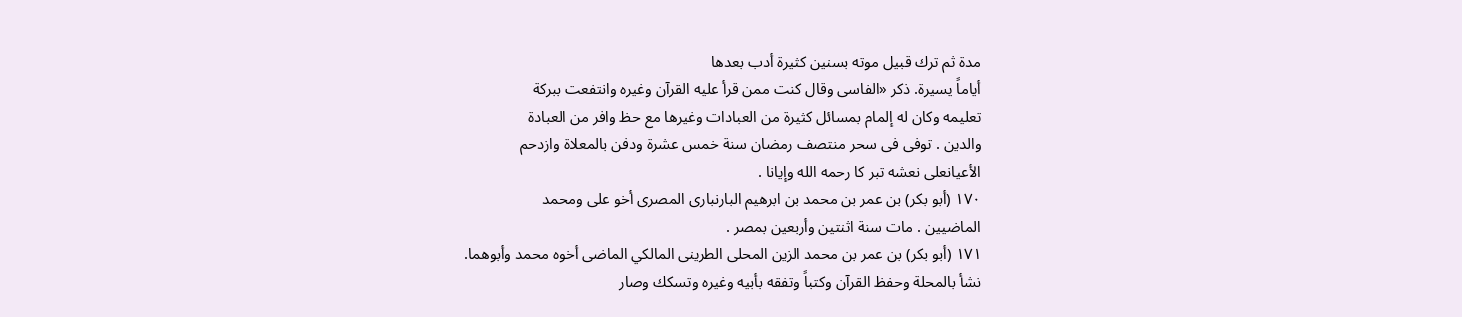مدة ثم ترك قبيل موته بسنين كثيرة أدب بعدها
أياماً يسيرة. ذكر «الفاسى وقال كنت ممن قرأ عليه القرآن وغيره وانتفعت ببركة
تعليمه وكان له إلمام بمسائل كثيرة من العبادات وغيرها مع حظ وافر من العبادة
والدين . توفى فى سحر منتصف رمضان سنة خمس عشرة ودفن بالمعلاة وازدحم
الأعيانعلى نعشه تبر کا رحمه الله وإیانا .
١٧٠ (أبو بكر) بن عمر بن محمد بن ابرهيم البارنبارى المصرى أخو على ومحمد
الماضيين . مات سنة اثنتين وأربعين بمصر .
١٧١ (أبو بكر) بن عمر بن محمد الزين المحلى الطرينى المالكي الماضى أخوه محمد وأبوهما.
نشأ بالمحلة وحفظ القرآن وكتباً وتفقه بأبيه وغيره وتسكك وصار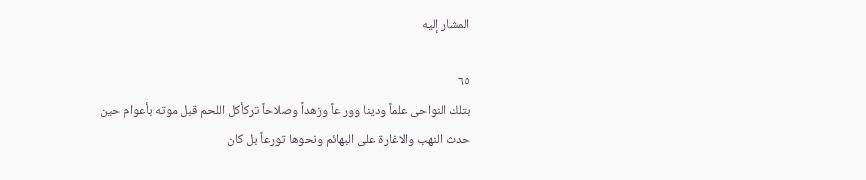المشار إليه

٦٥
بتلك النواحى علماً ودينا وور عاً وزهداً وصلاحاً تركأكل اللحم قبل موته بأعوام حين
حدث النهب والاغارة على البهائم ونحوها تورعاً بل كان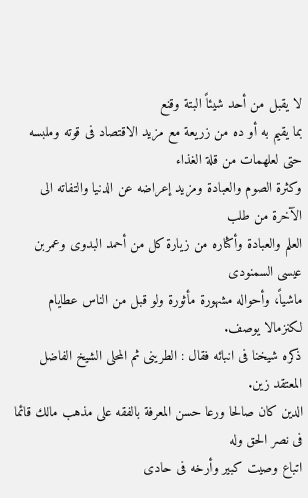لا يقبل من أحد شيئاً البتة وقنع
بما يقيم به أو ده من زريعة مع مزيد الاقتصاد فى قوته وملبسه حتى لعلهمات من قلة الغذاء
وكثرة الصوم والعبادة ومزيد إعراضه عن الدنيا والتفاته الى الآخرة من طلب
العلم والعبادة وأكثاره من زيارة كل من أحمد البدوى وعمربن عيسى السمنودى
ماشياً، وأحواله مشهورة مأثورة ولو قبل من الناس عطايام لكنزمالا يوصف.
ذكره شيخنا فى انبائه فقال : الطرينى ثم المحلى الشيخ الفاضل المعتقد زين.
الدين كان صالحا ورعا حسن المعرفة بالفقه على مذهب مالك قائما فى نصر الحق وله
اتباع وصيت كبير وأرخه فى حادى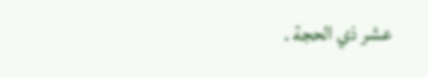عشر ذي الحجة .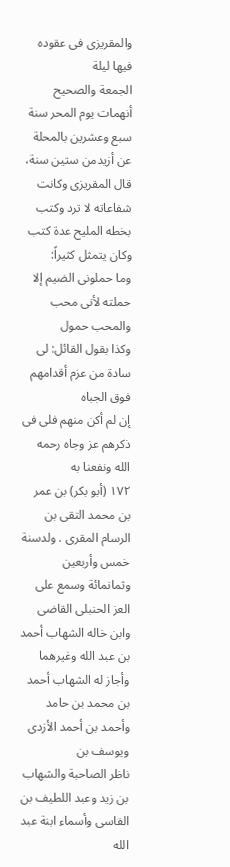والمقريزى فى عقوده فيها ليلة
الجمعة والصحيح أنهمات يوم المحر سنة سبع وعشرين بالمحلة عن أزيدمن ستين سنة،
قال المقريزى وكانت شفاعاته لا ترد وكتب بخطه المليح عدة كتب وكان يتمثل كثيراً:
وما حملونى الضيم إلا حملته لأنى محب والمحب حمول
وكذا بقول القائل: لى سادة من عزم أقدامهم فوق الجباه
إن لم أكن منهم فلى فى ذكرهم عز وجاه رحمه الله ونفعنا به
١٧٢ (أبو بكر) بن عمر بن محمد التقى بن الرسام المقرى . ولدسنة خمس وأربعين
وثمانمائة وسمع على العز الحنبلى القاضى وابن خاله الشهاب أحمد بن عبد الله وغيرهما
وأجاز له الشهاب أحمد بن محمد بن حامد وأحمد بن أحمد الأزدى ويوسف بن
ناظر الصاحبة والشهاب بن زيد وعبد اللطيف بن الفاسى وأسماء ابنة عبد الله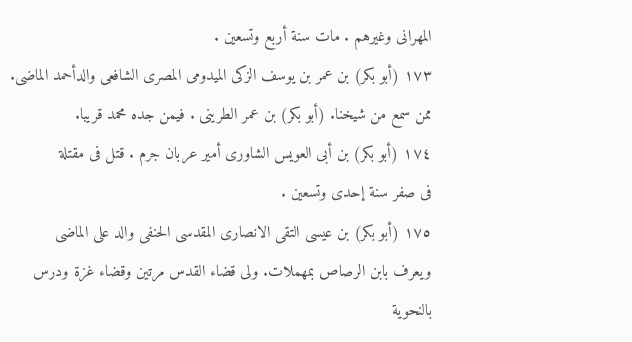المهرانى وغيرهم . مات سنة أربع وتسعين .
١٧٣ (أبو بكر) بن عمر بن يوسف الزكى الميدومى المصرى الشافعى والدأحمد الماضى.
ممن سمع من شيخنا. (أبو بكر) بن عمر الطرينى . فيمن جده محمد قريبا.
١٧٤ (أبو بكر) بن أبى العويس الشاورى أمير عربان جرم . قتل فى مقتلة
فى صفر سنة إحدى وتسعين .
١٧٥ (أبو بكر) بن عيسى التقى الانصارى المقدسى الحنفى والد على الماضى
ويعرف بابن الرصاص بمهملات. ولى قضاء القدس مرتين وقضاء غزة ودرس
بالنحوية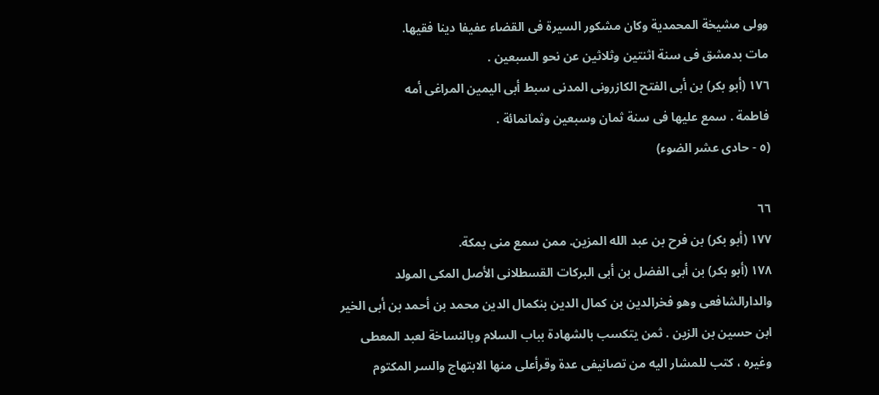وولى مشيخة المحمدية وكان مشكور السيرة فى القضاء عفيفا دينا فقيها.
مات بدمشق فى سنة اثنتين وثلاثين عن نحو السبعين .
١٧٦ (أبو بكر) بن أبى الفتح الكازرونى المدنى سبط أبى اليمين المراغى أمه
فاطمة . سمع عليها فى سنة ثمان وسبعين وثمانمائة .
(٥ - حادى عشر الضوء)

٦٦
١٧٧ (أبو بكر) بن فرح بن عبد الله المزين. ممن سمع منى بمكة.
١٧٨ (أبو بكر) بن أبى الفضل بن أبى البركات القسطلانى الأصل المكى المولد
والدارالشافعی وهو فخرالدين بن كمال الدين بنكمال الدين محمد بن أحمد بن أبى الخير
ابن حسين بن الزين . ثمن يتكسب بالشهادة بباب السلام وبالنساخة لعبد المعطى
وغيره ، كتب للمشار اليه من تصانيفى عدة وقرأعلى منها الابتهاج والسر المكتوم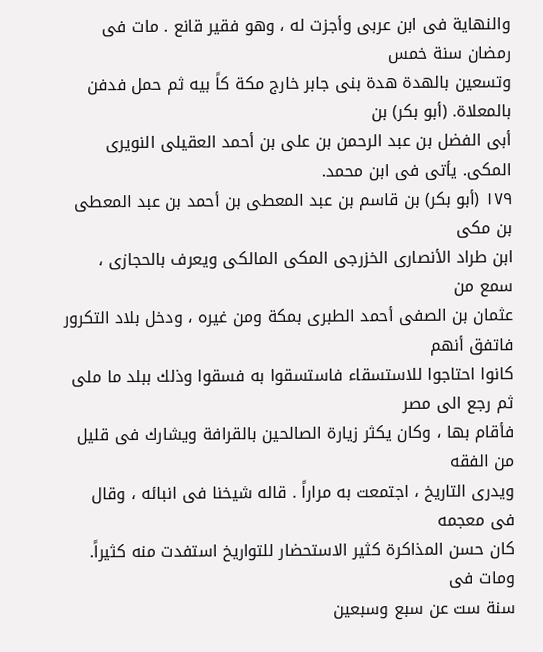والنهاية فى ابن عربى وأجزت له ، وهو فقير قانع . مات فى رمضان سنة خمس
وتسعين بالهدة هدة بنى جابر خارج مكة كاً بيه ثم حمل فدفن بالمعلاة. (أبو بكر) بن
أبى الفضل بن عبد الرحمن بن على بن أحمد العقيلى النويرى المكى. يأتى فى ابن محمد.
١٧٩ (أبو بكر) بن قاسم بن عبد المعطى بن أحمد بن عبد المعطى بن مكى
ابن طراد الأنصارى الخزرجى المكى المالكى ويعرف بالحجازى ، سمع من
عثمان بن الصفى أحمد الطبرى بمكة ومن غيره ، ودخل بلاد التكرور فاتفق أنهم
كانوا احتاجوا للاستسقاء فاستسقوا به فسقوا وذلك ببلد ما ملى ثم رجع الى مصر
فأقام بها ، وكان يكثر زيارة الصالحين بالقرافة ويشارك فى قليل من الفقه
ويدرى التاريخ ، اجتمعت به مراراً . قاله شيخنا فى انبائه ، وقال فى معجمه
كان حسن المذاكرة كثير الاستحضار للتواريخ استفدت منه كثيراً. ومات فى
سنة ست عن سبع وسبعين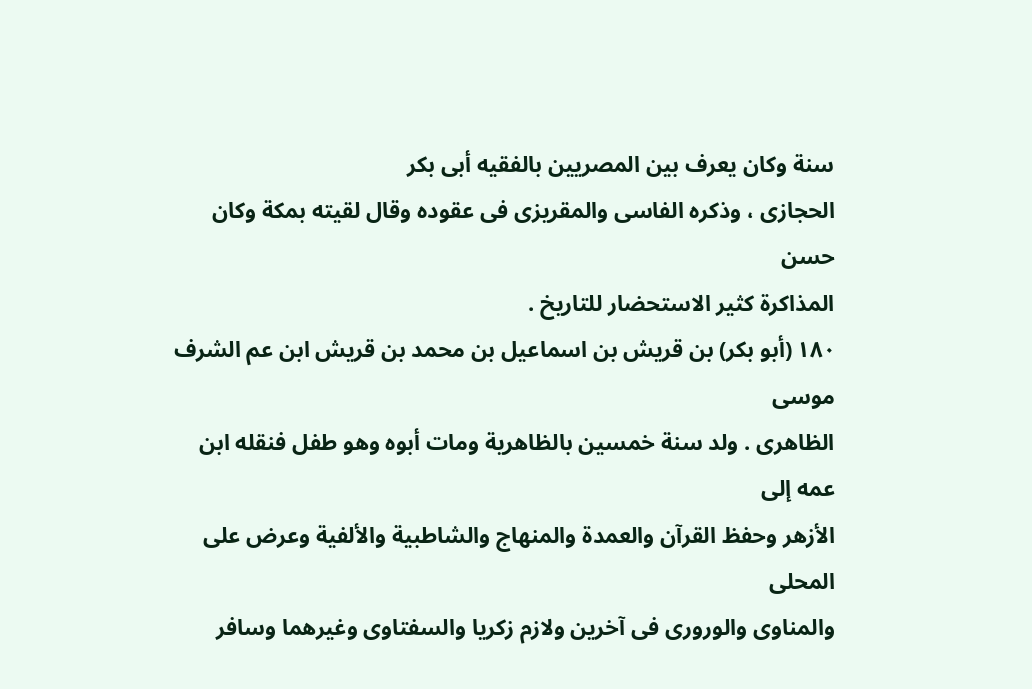سنة وكان يعرف بين المصريين بالفقيه أبى بكر
الحجازى ، وذكره الفاسى والمقريزى فى عقوده وقال لقيته بمكة وكان حسن
المذاكرة كثير الاستحضار للتاريخ .
١٨٠ (أبو بكر) بن قريش بن اسماعيل بن محمد بن قريش ابن عم الشرف موسى
الظاهرى . ولد سنة خمسين بالظاهرية ومات أبوه وهو طفل فنقله ابن عمه إلى
الأزهر وحفظ القرآن والعمدة والمنهاج والشاطبية والألفية وعرض على المحلى
والمناوى والورورى فى آخرين ولازم زكريا والسفتاوى وغيرهما وسافر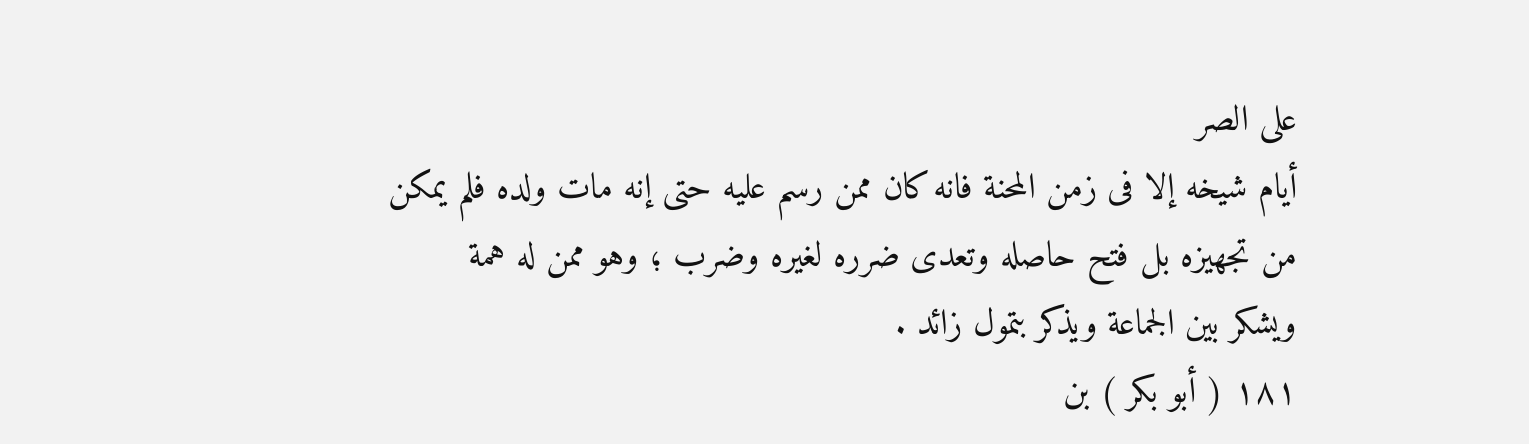على الصر
أيام شيخه إلا فى زمن المحنة فانه كان ممن رسم عليه حتى إنه مات ولده فلم يمكن
من تجهيزه بل فتح حاصله وتعدى ضرره لغيره وضرب ؛ وهو ممن له همة
ويشكر بين الجماعة ويذكر بتمول زائد .
١٨١ ( أبو بكر ) بن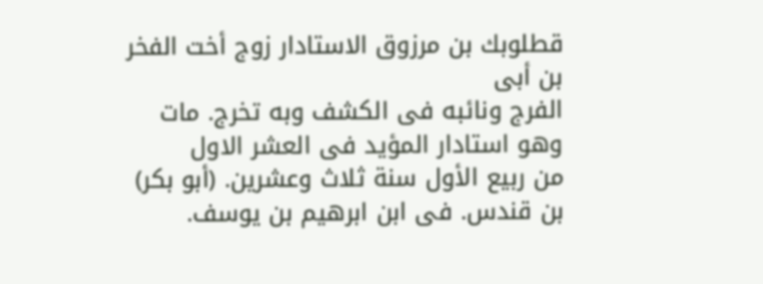قطلوبك بن مرزوق الاستادار زوج أخت الفخر بن أبى
الفرج ونائبه فى الكشف وبه تخرج. مات وهو استادار المؤيد فى العشر الاول
من ربيع الأول سنة ثلاث وعشرين. (أبو بكر) بن قندس. فى ابن ابرهيم بن يوسف.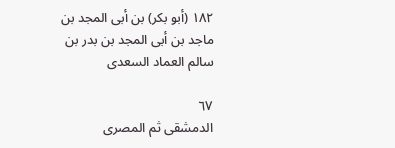١٨٢ (أبو بكر) بن أبى المجد بن ماجد بن أبى المجد بن بدر بن سالم العماد السعدى

٦٧
الدمشقى ثم المصرى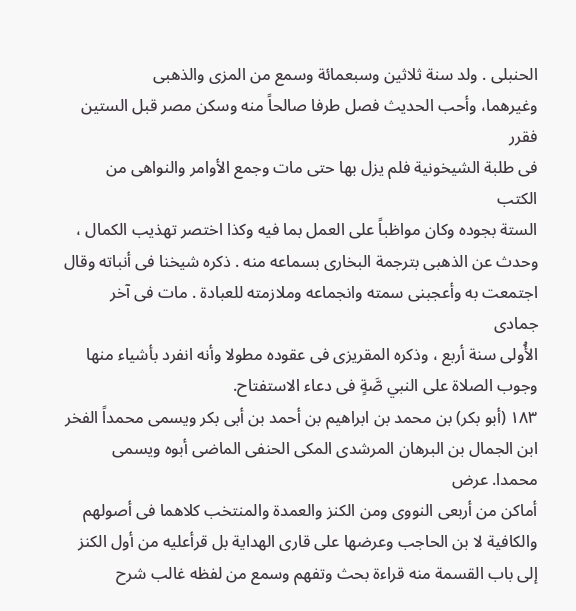الحنبلى . ولد سنة ثلاثين وسبعمائة وسمع من المزى والذهبى
وغيرهما، وأحب الحديث فصل طرفا صالحاً منه وسكن مصر قبل الستين فقرر
فى طلبة الشيخونية فلم يزل بها حتى مات وجمع الأوامر والنواهى من الكتب
الستة بجوده وكان مواظباً على العمل بما فيه وكذا اختصر تهذيب الكمال ،
وحدث عن الذهبى بترجمة البخارى بسماعه منه . ذكره شيخنا فى أنباته وقال
اجتمعت به وأعجبنى سمته وانجماعه وملازمته للعبادة . مات فى آخر جمادى
الأُولى سنة أربع ، وذكره المقريزى فى عقوده مطولا وأنه انفرد بأشياء منها
وجوب الصلاة على النبي صَّةٍ فى دعاء الاستفتاح.
١٨٣ (أبو بكر) بن محمد بن ابراهيم بن أحمد بن أبى بكر ويسمى محمداً الفخر
ابن الجمال بن البرهان المرشدى المكى الحنفى الماضى أبوه ويسمى محمدا. عرض
أماكن من أربعى النووى ومن الكنز والعمدة والمنتخب كلاهما فى أصولهم
والكافية لا بن الحاجب وعرضها على قارى الهداية بل قرأعليه من أول الكنز
إلى باب القسمة منه قراءة بحث وتفهم وسمع من لفظه غالب شرح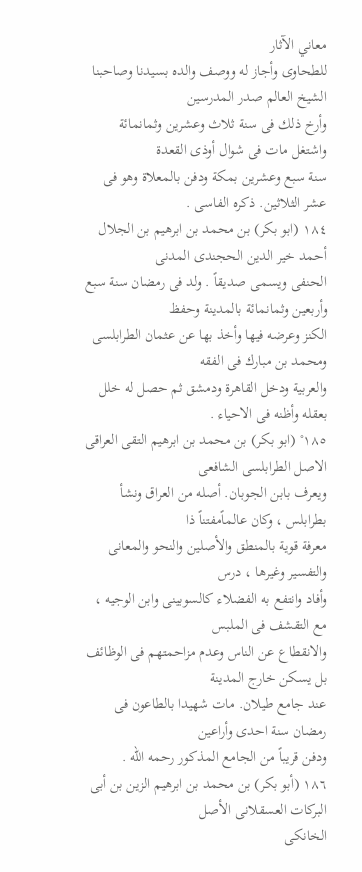معاني الآثار
للطحاوى وأجاز له ووصف والده بسيدنا وصاحبنا الشيخ العالم صدر المدرسين
وأرخ ذلك فى سنة ثلاث وعشرين وثمانمائة واشتغل مات فى شوال أوذى القعدة
سنة سبع وعشرين بمكة ودفن بالمعلاة وهو فى عشر الثلاثين. ذكره الفاسى .
١٨٤ (ابو بكر) بن محمد بن ابرهيم بن الجلال أحمد خير الدين الحجندى المدنى
الحنفى ويسمى صديقاً . ولد فى رمضان سنة سبع وأربعين وثمانمائة بالمدينة وحفظ
الكنز وعرضه فيها وأخذ بها عن عثمان الطرابلسى ومحمد بن مبارك فى الفقه
والعربية ودخل القاهرة ودمشق ثم حصل له خلل بعقله وأظنه فى الاحياء .
١٨٥° (ابو بكر) بن محمد بن ابرهيم التقى العراقى الاصل الطرابلسى الشافعى
ويعرف بابن الجوبان. أصله من العراق ونشأ بطرابلس ، وكان عالماًمفتناً ذا
معرفة قوية بالمنطق والأصلين والنحو والمعانى والتفسير وغيرها ، درس
وأفاد وانتفع به الفضلاء كالسوبينى وابن الوجيه ، مع التقشف فى الملبس
والانقطاع عن الناس وعدم مزاحمتهم فى الوظائف بل يسكن خارج المدينة
عند جامع طيلان. مات شهيدا بالطاعون فى رمضان سنة احدى وأراعين
ودفن قريباً من الجامع المذكور رحمه الله .
١٨٦ (أبو بكر) بن محمد بن ابرهيم الزين بن أبى البركات العسقلانى الأصل
الخانكى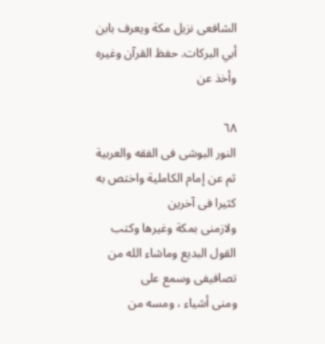الشافعى نزيل مكة ويعرف بابن أبي البركات. حفظ القرآن وغيره وأخذ عن

٦٨
النور البوشى فى الفقه والعربية ثم عن إمام الكاملية واختص به كثيرا فى آخرين
ولازمنى بمكة وغيرها وكتب القول البديع وماشاء الله من تصافيفى وسمع على
ومنى أشياء ، ومسه من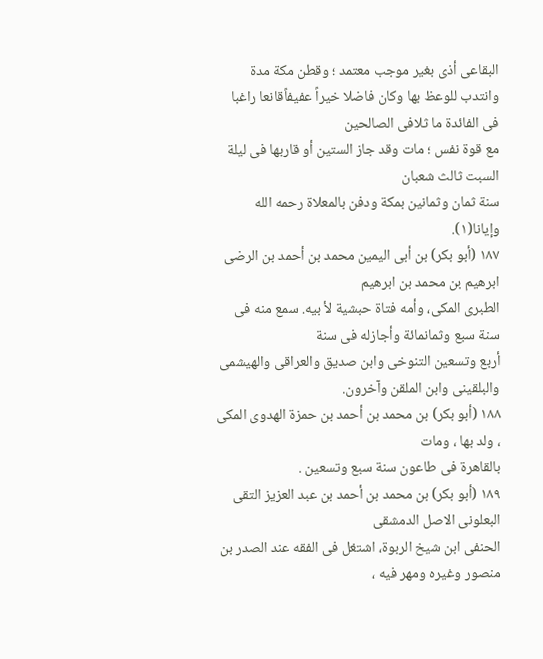البقاعى أذى بغير موجب معتمد ؛ وقطن مكة مدة
وانتدب للوعظ بها وكان فاضلا خيراً عفيفاًقانعا راغبا فى الفائدة ما ثلافى الصالحين
مع قوة نفس ؛ مات وقد جاز الستين أو قاربها فى ليلة السبت ثالث شعبان
سنة ثمان وثمانين بمكة ودفن بالمعلاة رحمه الله وإيانا(١).
١٨٧ (أبو بكر) بن أبى اليمين محمد بن أحمد بن الرضى ابرهيم بن محمد بن ابرهيم
الطبرى المكى، وأمه فتاة حبشية لأ بيه. سمع منه فى سنة سبع وثمانمائة وأجازله فى سنة
أربع وتسعين التنوخى وابن صديق والعراقى والهيشمى والبلقينى وابن الملقن وآخرون.
١٨٨ (أبو بكر) بن محمد بن أحمد بن حمزة الهدوى المكى ، ولد بها ، ومات
بالقاهرة فى طاعون سنة سبع وتسعين .
١٨٩ (أبو بكر) بن محمد بن أحمد بن عبد العزيز التقى البعلونى الاصل الدمشقى
الحنفى ابن شيخ الربوة، اشتغل فى الفقه عند الصدر بن منصور وغيره ومهر فيه ،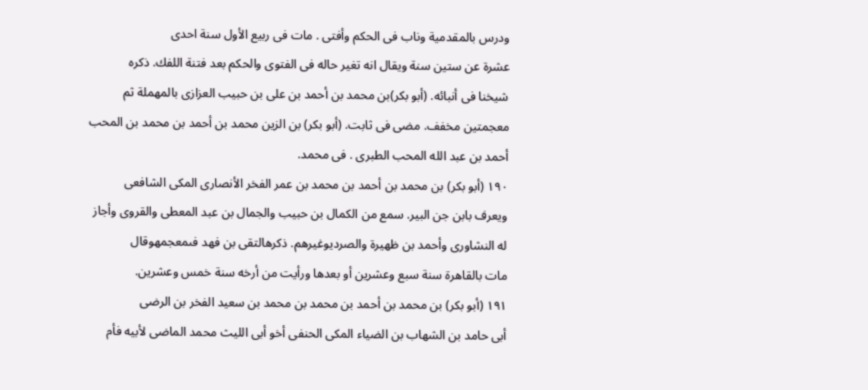ودرس بالمقدمية وناب فى الحكم وأفتى . مات فى ربيع الأول سنة احدى
عشرة عن ستين سنة ويقال انه تغير حاله فى الفتوى والحكم بعد فتنة اللفك. ذكره
شيخنا فى أنبائه. (أبو بكر)بن محمد بن أحمد بن على بن حبيب العزازى بالمهملة ثم
معجمتين مخفف. مضى فى ثابت. (أبو بكر) بن الزين محمد بن أحمد بن محمد بن المحب
أحمد بن عبد الله المحب الطبرى . فى محمد.
١٩٠ (أبو بكر) بن محمد بن أحمد بن محمد بن عمر الفخر الأنصارى المكى الشافعى
ويعرف بابن جن البير. سمع من الكمال بن حبيب والجمال بن عبد المعطى والقروى وأجاز
له النشاورى وأحمد بن ظهيرة والصردیوغيرهم. ذكرهالتقى بن فهد فىمعجمهوقال
مات بالقاهرة سنة سبع وعشرين أو بعدها ورأيت من أرخه سنة خمس وعشرين.
١٩١ (أبو بكر) بن محمد بن أحمد بن محمد بن محمد بن سعيد الفخر بن الرضى
أبى حامد بن الشهاب بن الضياء المكى الحنفى أخو أبى الليث محمد الماضى لأبيه فأم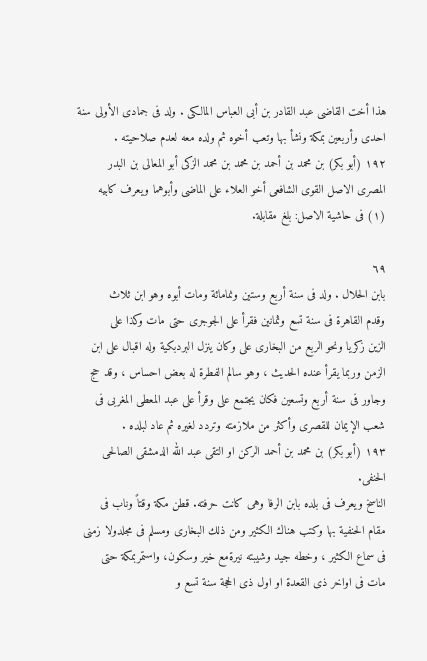هذا أخت القاضى عبد القادر بن أبى العباس المالكى . ولد فى جمادى الأولى سنة
احدى وأربعين بمكة ونشأ بها وتعب أخوه ثم ولده معه لعدم صلاحيته .
١٩٢ (أبو بكر) بن محمد بن أحمد بن محمد بن محمد الزكى أبو المعالى بن البدر
المصرى الاصل القوى الشافعى أخو العلاء على الماضى وأبوهما ويعرف كابيه
(١) فى حاشية الاصل: بلغ مقابلة.

٦٩
بابن الحلال . ولد فى سنة أربع وستين ونمامائة ومات أبوه وهو ابن ثلاث
وقدم القاهرة فى سنة تسع وثمانين فقرأ على الجوجرى حتى مات وكذا على
الزين زكريا ونحو الربع من البخارى على وكان ينزل البردبكية وله اقبال على ابن
الزمن وربما يقرأ عنده الحديث ، وهو سالم الفطرة له بعض احساس ، وقد حج
وجاور فى سنة أربع وتسعين فكان يجتمع على وقرأ على عبد المعطى المغربى فى
شعب الإيمان للقصرى وأكثر من ملازمته وتردد لغيره ثم عاد لبلده .
١٩٣ (أبو بكر) بن محمد بن أحمد الركن او التقى عبد الله الدمشقى الصالحى الحنفى.
الناسخ ويعرف فى بلده بابن الرفا وهى كانت حرفته. قطن مكة وقتاً وناب فى
مقام الحنفية بها وكتب هناك الكثير ومن ذلك البخارى ومسلم فى مجلدولا زمنى
فى سماع الكثير ، وخطه جيد وشيبته نيرةمع خير وسكون، واستمربمكة حتى
مات فى اواخر ذى القعدة او اول ذى الحجة سنة تسع و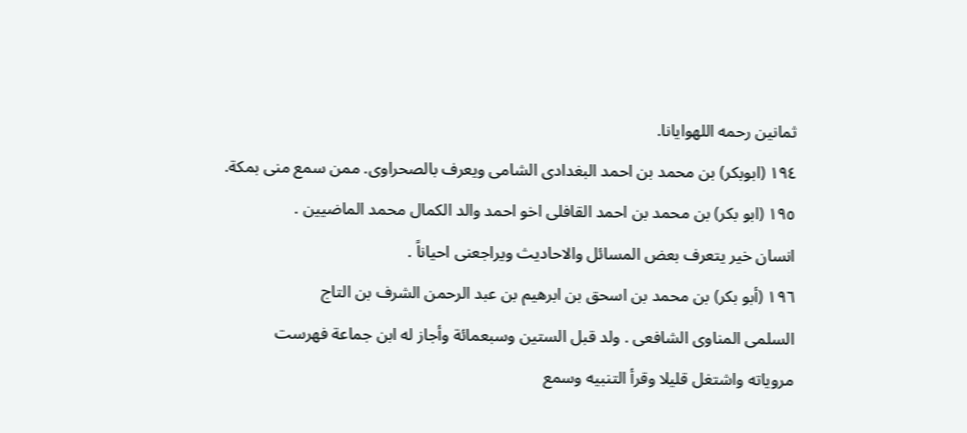ثمانين رحمه اللهوایانا.
١٩٤ (ابوبكر) بن محمد بن احمد البغدادى الشامى ويعرف بالصحراوى. ممن سمع منى بمكة.
١٩٥ (ابو بكر) بن محمد بن احمد القافلى اخو احمد والد الكمال محمد الماضيين .
انسان خير يتعرف بعض المسائل والاحاديث ويراجعنى احياناً .
١٩٦ (أبو بكر) بن محمد بن اسحق بن ابرهيم بن عبد الرحمن الشرف بن التاج
السلمى المناوى الشافعى . ولد قبل الستين وسبعمائة وأجاز له ابن جماعة فهرست
مروياته واشتغل قليلا وقرأ التنبيه وسمع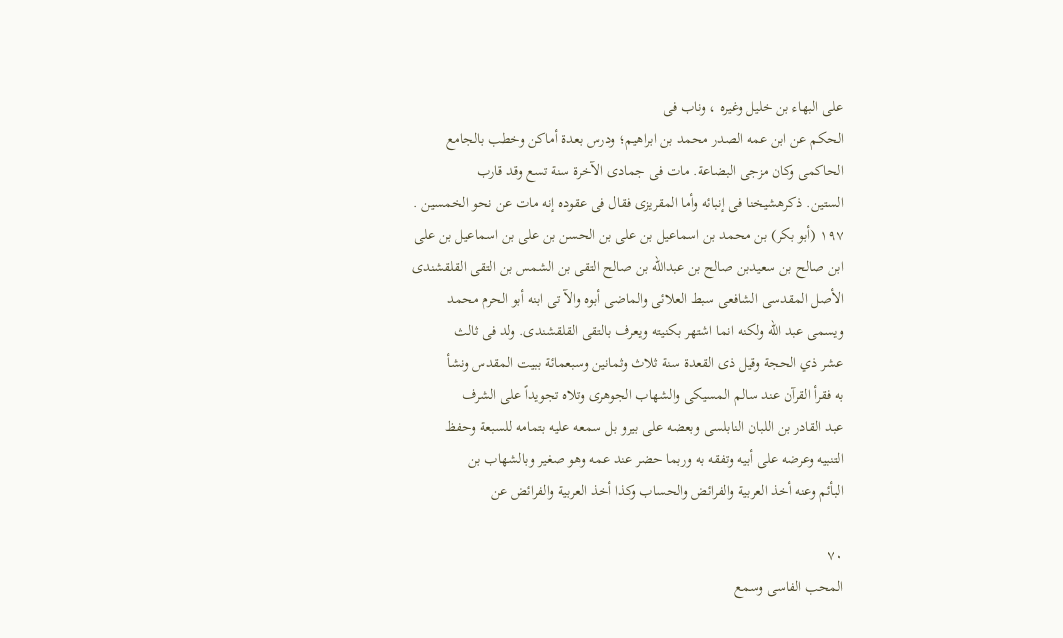على البهاء بن خليل وغيره ، وناب فى
الحكم عن ابن عمه الصدر محمد بن ابراهيم؛ ودرس بعدة أماكن وخطب بالجامع
الحاكمى وكان مزجى البضاعة. مات فى جمادى الآخرة سنة تسع وقد قارب
الستين. ذكرهشيخنا فى إنبائه وأما المقريزى فقال فى عقوده إنه مات عن نحو الخمسين .
١٩٧ (أبو بكر) بن محمد بن اسماعيل بن على بن الحسن بن على بن اسماعيل بن على
ابن صالح بن سعيدبن صالح بن عبدالله بن صالح التقى بن الشمس بن التقى القلقشندى
الأصل المقدسى الشافعى سبط العلائى والماضى أبوه والآ تى ابنه أبو الحرم محمد
ويسمى عبد الله ولكنه انما اشتهر بكنيته ويعرف بالتقى القلقشندى. ولد فى ثالث
عشر ذي الحجة وقيل ذى القعدة سنة ثلاث وثمانين وسبعمائة ببيت المقدس ونشأ
به فقرأ القرآن عند سالم المسيكى والشهاب الجوهرى وتلاه تجويداً على الشرف
عبد القادر بن اللبان النابلسى وبعضه على بيرو بل سمعه عليه بتمامه للسبعة وحفظ
التنبيه وعرضه على أبيه وتفقه به وربما حضر عند عمه وهو صغير وبالشهاب بن
البأئم وعنه أخذ العربية والفرائض والحساب وكذا أخذ العربية والفرائض عن

٧٠
المحب الفاسى وسمع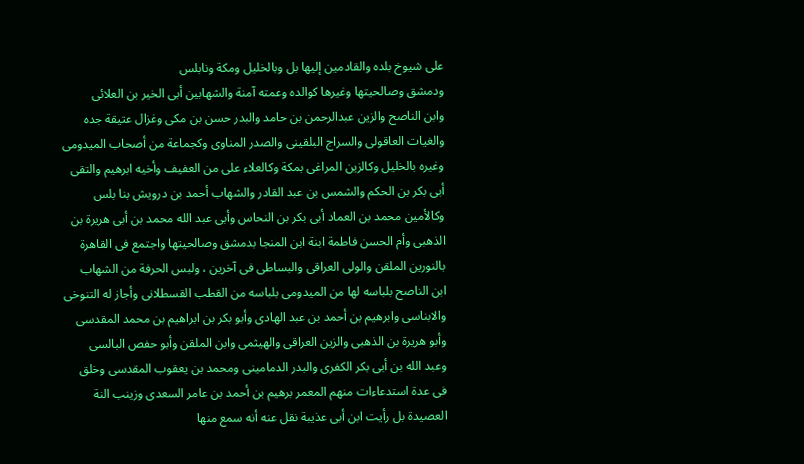على شيوخ بلده والقادمين إليها بل وبالخليل ومكة ونابلس
ودمشق وصالحيتها وغيرها كوالده وعمته آمنة والشهابين أبى الخير بن العلائى
وابن الناصح والزين عبدالرحمن بن حامد والبدر حسن بن مكى وغزال عتيقة جده
والغيات العاقولى والسراج البلقينى والصدر المناوى وكجماعة من أصحاب الميدومى
وغيره بالخليل وكالزين المراغى بمكة وكالعلاء على من العفيف وأخيه ابرهيم والتقى
أبى بكر بن الحكم والشمس بن عبد القادر والشهاب أحمد بن درويش بنا بلس
وكالأمين محمد بن العماد أبى بكر بن النحاس وأبى عبد الله محمد بن أبى هريرة بن
الذهبى وأم الحسن فاطمة ابنة ابن المنجا بدمشق وصالحيتها واجتمع فى القاهرة
بالنورين الملقن والولى العراقى والبساطى فى آخرين ، ولبس الحرفة من الشهاب
ابن الناصح بلباسه لها من الميدومى بلباسه من القطب القسطلانى وأجاز له التنوخى
والابناسى وابرهيم بن أحمد بن عبد الهادى وأبو بكر بن ابراهيم بن محمد المقدسى
وأبو هريرة بن الذهبى والزين العراقى والهيثمى وابن الملقن وأبو حفص البالسى
وعبد الله بن أبى بكر الكفرى والبدر الدمامينى ومحمد بن يعقوب المقدسى وخلق
فى عدة استدعاءات منهم المعمر برهيم بن أحمد بن عامر السعدى وزينب النة
العصيدة بل رأيت ابن أبى عذيبة نقل عنه أنه سمع منها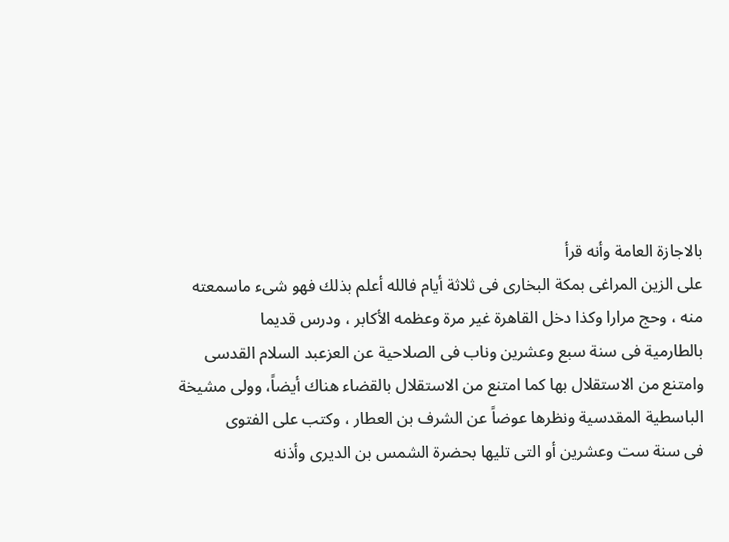بالاجازة العامة وأنه قرأ
على الزين المراغى بمكة البخارى فى ثلاثة أيام فالله أعلم بذلك فهو شىء ماسمعته
منه ، وحج مرارا وكذا دخل القاهرة غير مرة وعظمه الأكابر ، ودرس قديما
بالطارمية فى سنة سبع وعشرين وناب فى الصلاحية عن العزعبد السلام القدسى
وامتنع من الاستقلال بها كما امتنع من الاستقلال بالقضاء هناك أيضاً، وولى مشيخة
الباسطية المقدسية ونظرها عوضاً عن الشرف بن العطار ، وكتب على الفتوى
فى سنة ست وعشرين أو التى تليها بحضرة الشمس بن الديرى وأذنه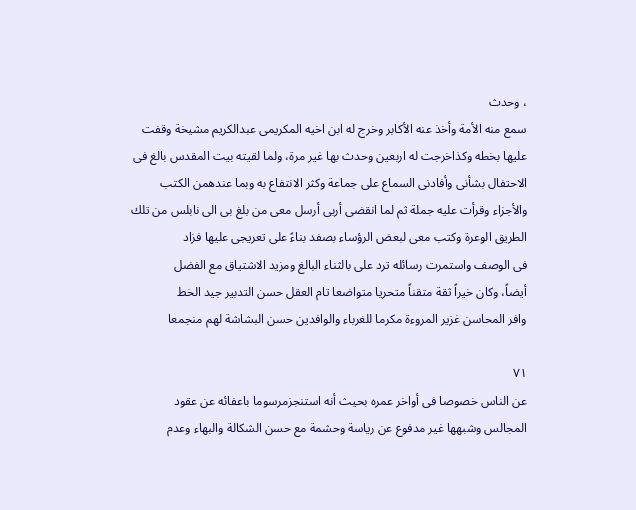، وحدث
سمع منه الأمة وأخذ عنه الأكابر وخرج له ابن اخيه المكريمى عبدالكريم مشيخة وقفت
عليها بخطه وكذاخرجت له اربعين وحدث بها غير مرة، ولما لقيته بيت المقدس بالغ فى
الاحتفال بشأنى وأفادنى السماع على جماعة وكثر الانتفاع به وبما عندهمن الكتب
والأجزاء وقرأت عليه جملة ثم لما انقضى أربى أرسل معى من بلغ بى الى نابلس من تلك
الطريق الوعرة وكتب معى لبعض الرؤساء بصفد بناءً على تعريجى عليها فزاد
فى الوصف واستمرت رسائله ترد على بالثناء البالغ ومزيد الاشتياق مع الفضل
أيضاً، وكان خيراً ثقة متقناً متحريا متواضعا تام العقل حسن التدبير جيد الخط
وافر المحاسن غزير المروءة مكرما للغرباء والوافدين حسن البشاشة لهم منجمعا

٧١
عن الناس خصوصا فى أواخر عمره بحيث أنه استنجزمرسوما باعفائه عن عقود
المجالس وشبهها غير مدفوع عن رياسة وحشمة مع حسن الشكالة والبهاء وعدم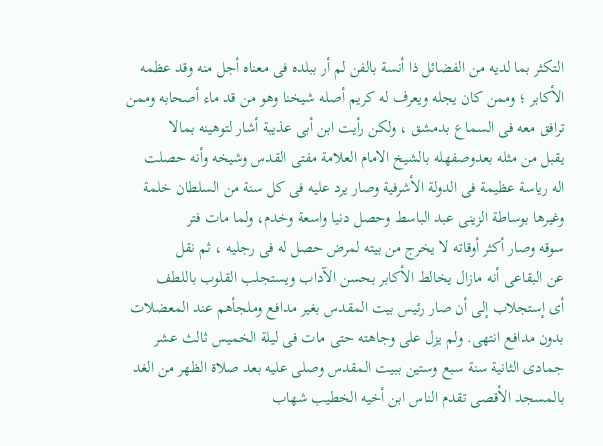التكثر بما لديه من الفضائل ذا أنسة بالفن لم أر ببلده فى معناه أجل منه وقد عظمه
الأكابر ؛ وممن كان يجله ويعرف له كريم أصله شيخنا وهو من قد ماء أصحابه وممن
ترافق معه فى السماع بدمشق ، ولكن رأيت ابن أبى عذيبة أشار لتوهينه بمالا
يقبل من مثله بعدوصفهله بالشيخ الامام العلامة مفتى القدس وشيخه وأنه حصلت
اله رياسة عظيمة فى الدولة الأشرفية وصار يرد عليه فى كل سنة من السلطان خلمة
وغيرها بوساطة الزينى عبد الباسط وحصل دنيا واسعة وخدم، ولما مات فتر
سوقه وصار أكثر أوقاته لا يخرج من بيته لمرض حصل له فى رجليه ، ثم نقل
عن البقاعى أنه مازال يخالط الأكابر بحسن الآداب ويستجلب القلوب باللطف
أى إستجلاب إلى أن صار رئيس بيت المقدس بغير مدافع وملجأهم عند المعضلات
بدون مدافع انتهى. ولم يزل على وجاهته حتى مات فى ليلة الخميس ثالث عشر
جمادى الثانية سنة سبع وستين ببيت المقدس وصلى عليه بعد صلاة الظهر من الغد
بالمسجد الأقصى تقدم الناس ابن أخيه الخطيب شهاب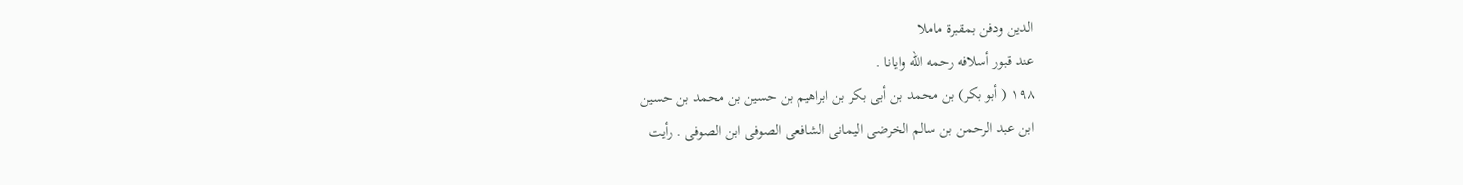الدين ودفن بمقبرة ماملا
عند قبور أسلافه رحمه الله وایانا .
١٩٨ ( أبو بكر) بن محمد بن أبى بكر بن ابراهيم بن حسين بن محمد بن حسين
ابن عبد الرحمن بن سالم الخرضى اليمانى الشافعى الصوفى ابن الصوفى . رأيت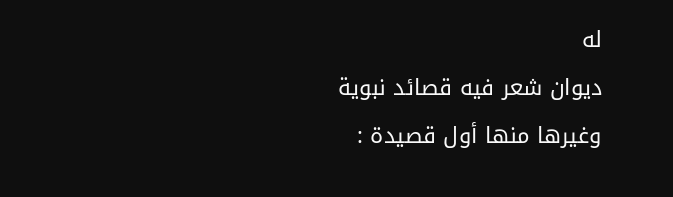له
ديوان شعر فيه قصائد نبوية وغيرها منها أول قصيدة :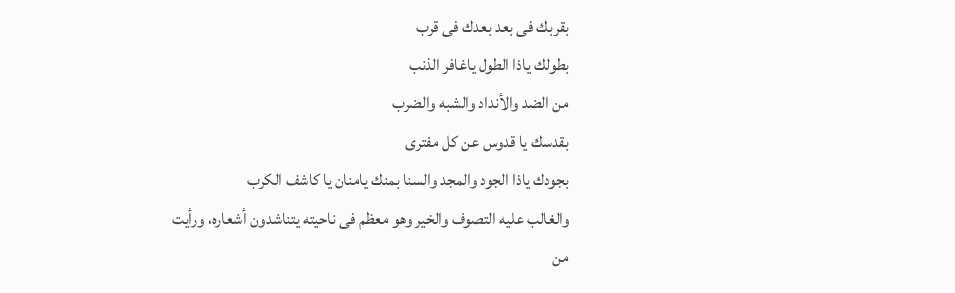بقربك فى بعد بعدك فى قرب
بطولك ياذا الطول ياغافر الذنب
من الضد والأنداد والشبه والضرب
بقدسك يا قدوس عن كل مفترى
بجودك ياذا الجود والمجد والسنا بمنك يامنان يا كاشف الكرب
والغالب عليه التصوف والخير وهو معظم فى ناحيته يتناشدون أشعاره، ورأيت
من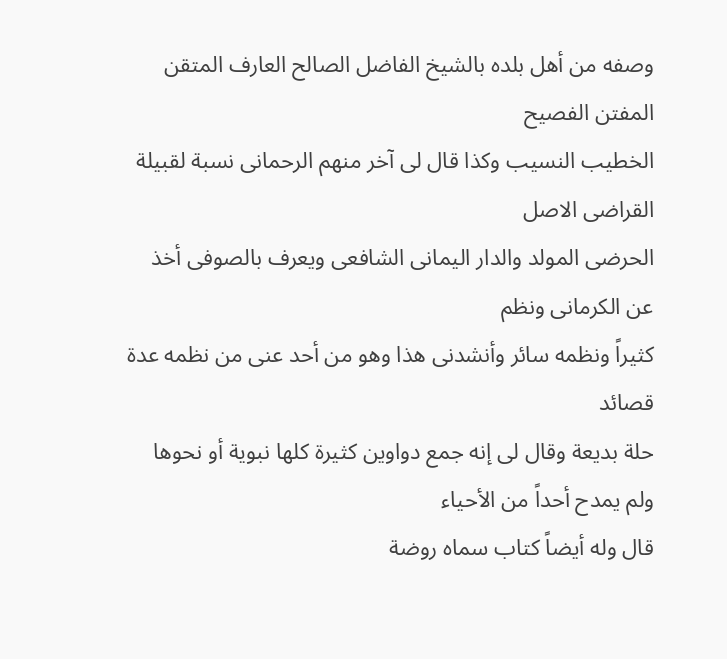وصفه من أهل بلده بالشيخ الفاضل الصالح العارف المتقن المفتن الفصيح
الخطيب النسيب وكذا قال لى آخر منهم الرحمانى نسبة لقبيلة القراضى الاصل
الحرضى المولد والدار اليمانى الشافعى ويعرف بالصوفى أخذ عن الكرمانى ونظم
كثيراً ونظمه سائر وأنشدنى هذا وهو من أحد عنى من نظمه عدة قصائد
حلة بديعة وقال لى إنه جمع دواوين كثيرة كلها نبوية أو نحوها ولم يمدح أحداً من الأحياء
قال وله أيضاً كتاب سماه روضة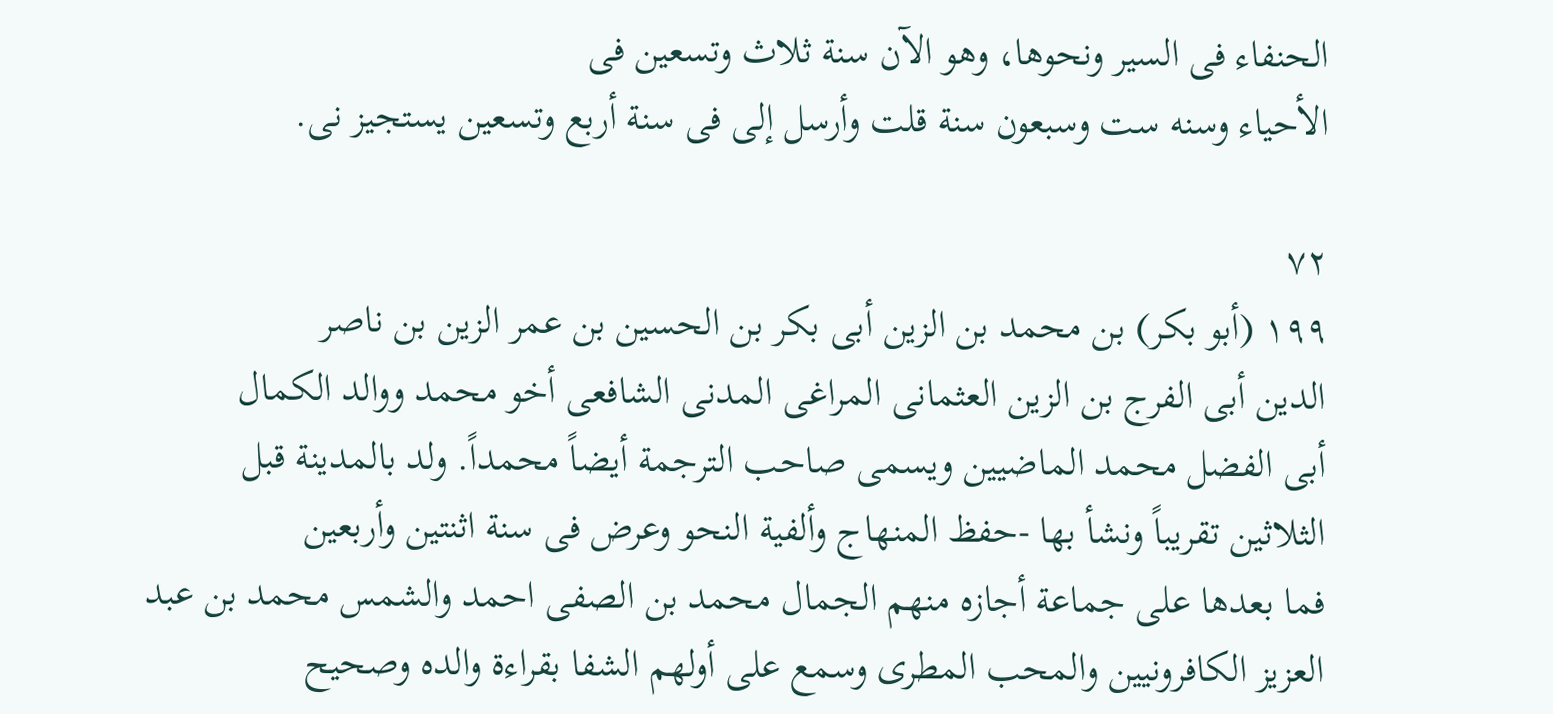الحنفاء فى السير ونحوها، وهو الآن سنة ثلاث وتسعين فى
الأحياء وسنه ست وسبعون سنة قلت وأرسل إلى فى سنة أربع وتسعين يستجيز نى.

٧٢
١٩٩ (أبو بكر) بن محمد بن الزين أبى بكر بن الحسين بن عمر الزين بن ناصر
الدين أبى الفرج بن الزين العثمانى المراغى المدنى الشافعى أخو محمد ووالد الكمال
أبى الفضل محمد الماضيين ويسمى صاحب الترجمة أيضاً محمداً. ولد بالمدينة قبل
الثلاثين تقريباً ونشأ بها -حفظ المنهاج وألفية النحو وعرض فى سنة اثنتين وأربعين
فما بعدها على جماعة أجازه منهم الجمال محمد بن الصفى احمد والشمس محمد بن عبد
العزيز الكافرونيين والمحب المطرى وسمع على أولهم الشفا بقراءة والده وصحيح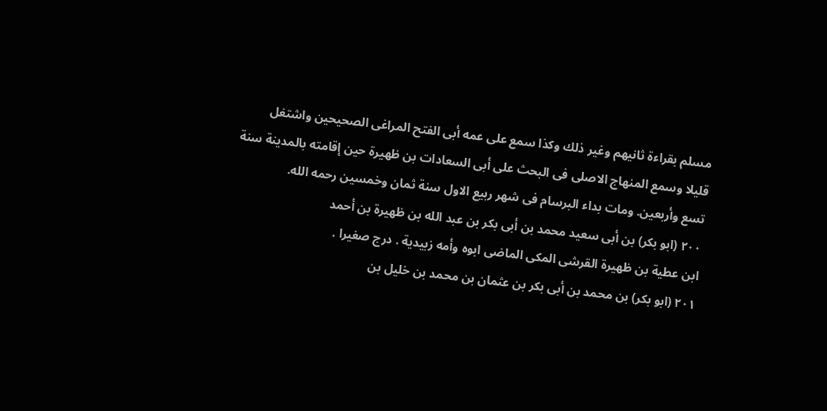مسلم بقراءة ثانيهم وغير ذلك وكذا سمع على عمه أبى الفتح المراغى الصحيحين واشتغل
قليلا وسمع المنهاج الاصلى فى البحث على أبى السعادات بن ظهيرة حين إقامته بالمدينة سنة
تسع وأربعين. ومات بداء البرسام فى شهر ربيع الاول سنة ثمان وخمسين رحمه الله.
٢٠٠ (ابو بكر) بن أبى سعيد محمد بن أبى بكر بن عبد الله بن ظهيرة بن أحمد
ابن عطية بن ظهيرة القرشى المكى الماضى ابوه وأمه زبيدية . درج صغيرا .
٢٠١ (ابو بكر) بن محمد بن أبى بكر بن عثمان بن محمد بن خليل بن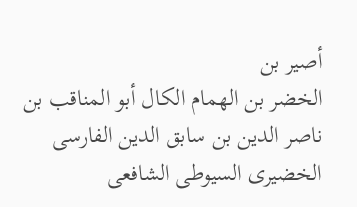أصير بن
الخضر بن الهمام الكال أبو المناقب بن ناصر الدين بن سابق الدين الفارسى
الخضيرى السيوطى الشافعى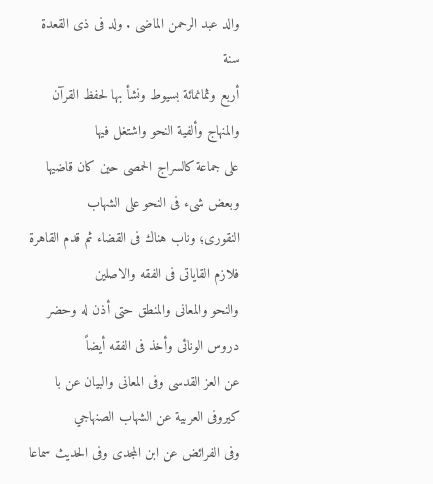والد عبد الرحمن الماضى . ولد فى ذى القعدة سنة
أربع وثمانمائة بسيوط ونشأ بها لحفظ القرآن والمنهاج وألفية النحو واشتغل فيها
على جماعة كالسراج الحمصى حين كان قاضيها وبعض شىء فى النحو على الشهاب
النقورى؛ وناب هناك فى القضاء ثم قدم القاهرة فلازم القاياتى فى الفقه والاصلين
والنحو والمعانى والمنطق حتى أذن له وحضر دروس الونائى وأخذ فى الفقه أيضاً
عن العز القدسى وفى المعانى والبيان عن با كيروفى العربية عن الشهاب الصنهاجي
وفى الفرائض عن ابن المجدى وفى الحديث سماعا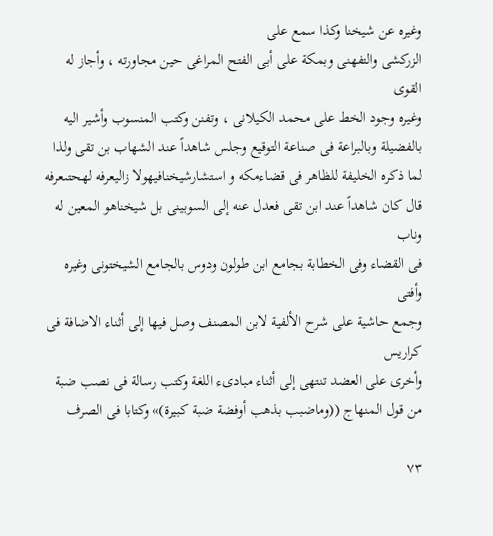وغيره عن شيخنا وكذا سمع على
الزركشى والتفهنى وبمكة على أبى الفتح المراغى حين مجاورته ، وأجاز له القوى
وغيره وجود الخط على محمد الكيلانى ، وتفنن وكتب المنسوب وأشير اليه
بالفضيلة وبالبراعة فى صناعة التوقيع وجلس شاهداً عند الشهاب بن تقى ولذا
لما ذكره الخليفة للظاهر فی قضاءمکه و استشارشيخنافیهولا زالیعرفه لهحتىعرفه
قال كان شاهداً عند ابن تقى فعدل عنه إلى السوبينى بل شيخناهو المعين له وناب
فى القضاء وفى الخطابة بجامع ابن طولون ودوس بالجامع الشيختونى وغيره وأفتى
وجمع حاشية على شرح الألفية لابن المصنف وصل فيها إلى أثناء الاضافة فى كراريس
وأخرى على العضد تنتهى إلى أثناء مبادىء اللغة وكتب رسالة فى نصب ضبة
من قول المنهاج ((وماضبب بذهب أوفضة ضبة كبيرة)» وكتابا فى الصرف

٧٣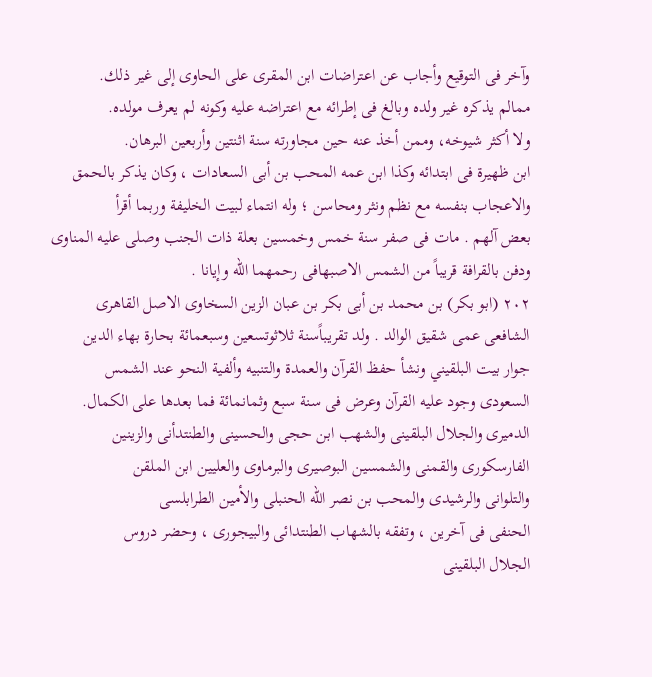وآخر فى التوقيع وأجاب عن اعتراضات ابن المقرى على الحاوى إلى غير ذلك.
ممالم يذكره غير ولده وبالغ فى إطرائه مع اعتراضه عليه وكونه لم يعرف مولده.
ولا أكثر شيوخه، وممن أخذ عنه حين مجاورته سنة اثنتين وأربعين البرهان.
ابن ظهيرة فى ابتدائه وكذا ابن عمه المحب بن أبى السعادات ، وكان يذكر بالحمق
والاعجاب بنفسه مع نظم ونثر ومحاسن ؛ وله انتماء لبيت الخليفة وربما أقرأ
بعض آلهم . مات فى صفر سنة خمس وخمسين بعلة ذات الجنب وصلى عليه المناوى
ودفن بالقرافة قريباً من الشمس الاصبهافى رحمهما الله وإيانا .
٢٠٢ (ابو بكر) بن محمد بن أبى بكر بن عبان الزين السخاوى الاصل القاهرى
الشافعى عمى شقيق الوالد . ولد تقريباًسنة ثلاثوتسعين وسبعمائة بحارة بهاء الدين
جوار بيت البلقيني ونشأ حفظ القرآن والعمدة والتنبيه وألفية النحو عند الشمس
السعودى وجود عليه القرآن وعرض فى سنة سبع وثمانمائة فما بعدها على الكمال.
الدميرى والجلال البلقينى والشهب ابن حجى والحسينى والطنتدأنى والزينين
الفارسكورى والقمنى والشمسين البوصيرى والبرماوى والعليين ابن الملقن
والتلوانى والرشيدى والمحب بن نصر الله الحنبلى والأمين الطرابلسى
الحنفى فى آخرين ، وتفقه بالشهاب الطنتدائى والبيجورى ، وحضر دروس
الجلال البلقينى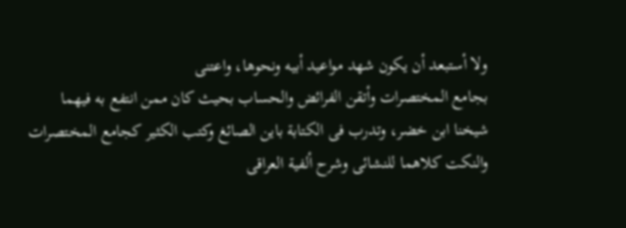ولا أستبعد أن يكون شهد مواعيد أبيه ونحوها، واعتنى
بجامع المختصرات وأتقن الفرائض والحساب بحيث كان ممن انتفع به فيهما
شيخنا ابن خضر، وتدرب فى الكتابة باين الصائغ وكتب الكثير كجامع المختصرات
والنكت كلاهما للنشائى وشرح ألفية العراقى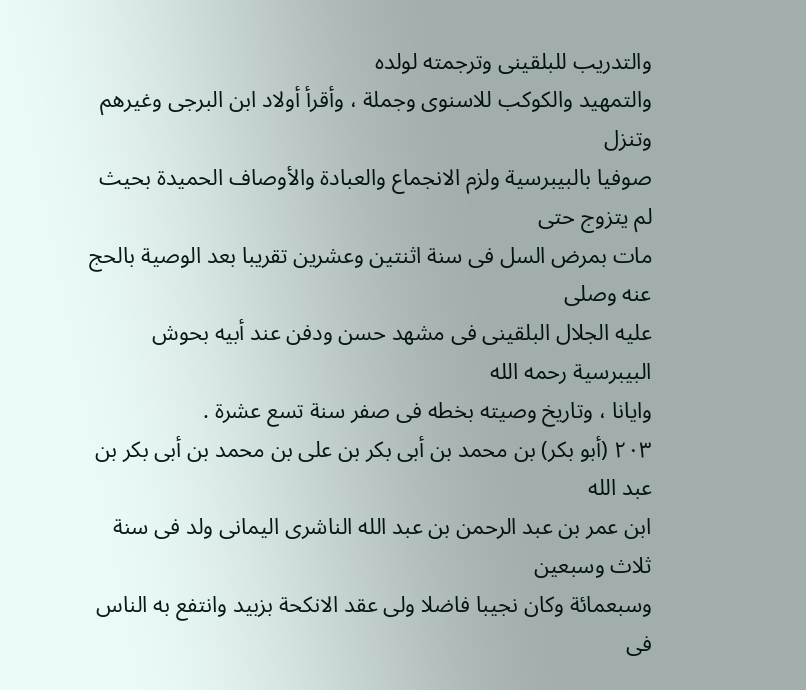والتدريب للبلقينى وترجمته لولده
والتمهيد والكوكب للاسنوى وجملة ، وأقرأ أولاد ابن البرجى وغيرهم وتنزل
صوفيا بالبيبرسية ولزم الانجماع والعبادة والأوصاف الحميدة بحيث لم يتزوج حتى
مات بمرض السل فى سنة اثنتين وعشرين تقريبا بعد الوصية بالحج عنه وصلى
عليه الجلال البلقينى فى مشهد حسن ودفن عند أبيه بحوش البيبرسية رحمه الله
وايانا ، وتاريخ وصيته بخطه فى صفر سنة تسع عشرة .
٢٠٣ (أبو بكر) بن محمد بن أبى بكر بن على بن محمد بن أبى بكر بن عبد الله
ابن عمر بن عبد الرحمن بن عبد الله الناشرى اليمانى ولد فى سنة ثلاث وسبعين
وسبعمائة وكان نجيبا فاضلا ولى عقد الانكحة بزبيد وانتفع به الناس فى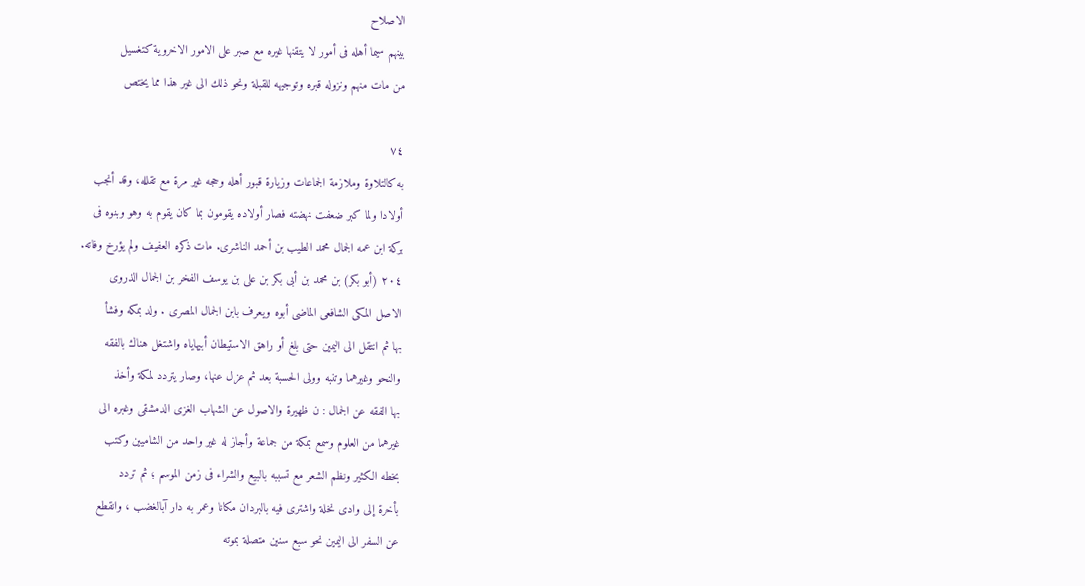الاصلاح
بينهم سيما أهله فى أمور لا يتقنها غيره مع صبر على الامور الاخروية كتغسيل
من مات منهم ونزوله قبره وتوجيهه للقبلة ونحو ذلك الى غير هذا مما يختص

٧٤
به كالتلاوة وملازمة الجماعات وزيارة قبور أهله وحجه غير مرة مع تقلله، وقد أنجب
أولادا ولما كبر ضعفت نهضته فصار أولاده يقومون بما كان يقوم به وهو وبنوه فى
بركة ابن عمه الجمال محمد الطيب بن أحمد الناشرى. مات ذكره العفيف ولم يؤرخ وفاته.
٢٠٤ (أبو بكر) بن محمد بن أبى بكر بن على بن يوسف الفخر بن الجمال الذروى
الاصل المكى الشافعى الماضى أبوه ويعرف بابن الجمال المصرى . ولد بمكه وفشأ
بها ثم انتقل الى اليمين حتى بلغ أو راهق الاستيطان أبيهاياه واشتغل هناك بالفقه
والنحو وغيرهما وتنبه وولى الحسبة بعد ثم عزل عنها، وصار يتردد لمكة وأخذ
بها الفقه عن الجمال : ن ظهيرة والاصول عن الشهاب الغزى الدمشقى وغبره الى
غيرهما من العلوم وسمع بمكة من جماعة وأجاز له غير واحد من الشاميين وكتب
بخطه الكثير ونظم الشعر مع تسببه بالبيع والشراء فى زمن الموسم ؛ ثم تردد
بأخرة إلى وادى نخلة واشترى فيه بالبردان مكانا وعمر به دار آبالغضب ، وانقطع
عن السفر الى اليمين نحو سبع سنين متصلة بموته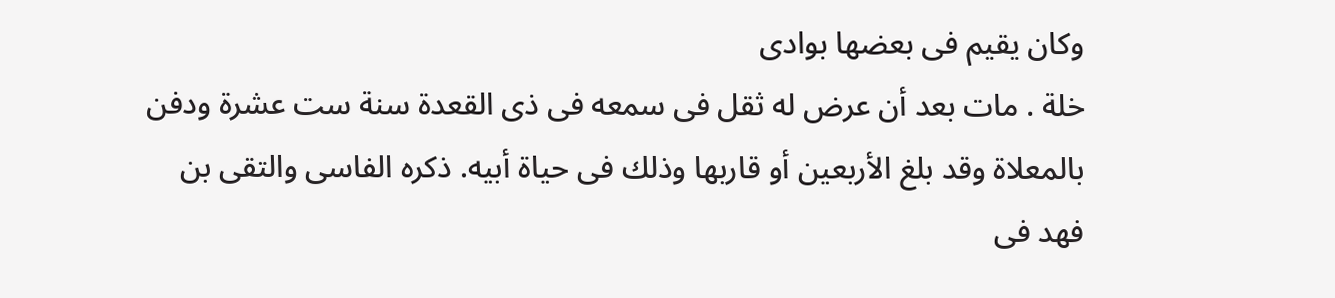وكان يقيم فى بعضها بوادى
خلة . مات بعد أن عرض له ثقل فى سمعه فى ذى القعدة سنة ست عشرة ودفن
بالمعلاة وقد بلغ الأربعين أو قاربها وذلك فى حياة أبيه. ذكره الفاسى والتقى بن
فهد فى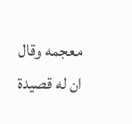معجمه وقال ان له قصيدة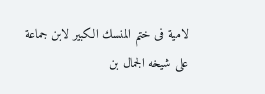لامية فى ختم المنسك الكبير لابن جماعة
على شيخه الجمال بن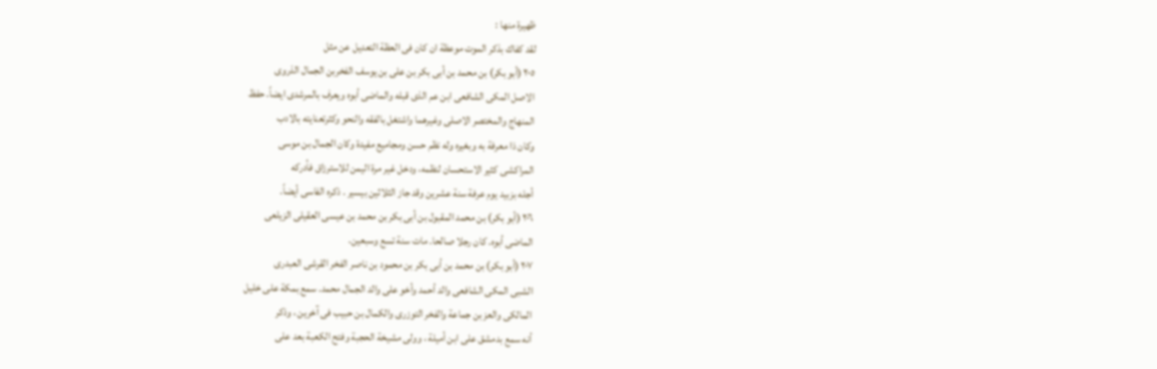ظهيرة منها :
لقد كفاك بذكر الموت موعظة ان كان فى العظة التعديل عن مثل
٢٠٥ (أبو بكر) بن محمد بن أبى بكر بن على بن يوسف الفخربن الجمال الذروى
الاصل المكى الشافعى ابن عم الذى قبله والماضى أبوه ويعرف بالمرشدى ايضاً. حفظ
المنهاج والمختصر الاصلى وغيرهما واشتغل بالفقه والنحو وكثرتعنايته بالادب
وكان ذا معرفة به وبغيره وله نظم حسن ومجاميع مفيدة وكان الجمال بن موسى
المراكشى كثير الاستحسان لنظمه، ودخل غير مرة اليمن للاسترزاق فأدركه
أجله بزبيد يوم عرفة سنة عشرين وقد جاز الثلاثين بيسير . ذكره الفاسى أيضاً.
٢٠٦ (أبو بكر) بن محمد المقبول بن أبى بكر بن محمد بن عيسى العقيلى الزيلعى
الماضى أبوه. كان رجلا صالحا. مات سنة تسع وسبعين.
٢٠٧ (أبو بكر) بن محمد بن أبى بكر بن محمود بن ناصر الفخر القرشى العبدرى
الشبى المكى الشافعى والد أحمد وأخو على والد الجمال محمد. سمع بمكة على خليل
المالكى والعز بن جماعة والفخر التوزرى والكمال بن حبيب فى آخرين ، وذكر
أنه سمع بدمشق على ابن أميلة ، وولى مشيخة الحجبة وفتح الكعبة بعد على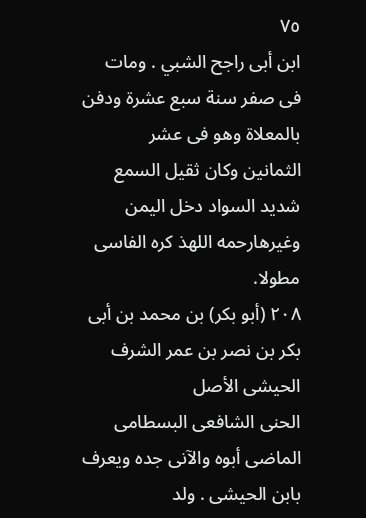٧٥
ابن أبى راجح الشبي . ومات فى صفر سنة سبع عشرة ودفن بالمعلاة وهو فى عشر
الثمانين وكان ثقيل السمع شديد السواد دخل اليمن وغيرهارحمه اللهذ كره الفاسى مطولا.
٢٠٨ (أبو بكر) بن محمد بن أبى بكر بن نصر بن عمر الشرف الحيشى الأصل
الحنى الشافعى البسطامى الماضى أبوه والآنى جده ويعرف بابن الحيشى . ولد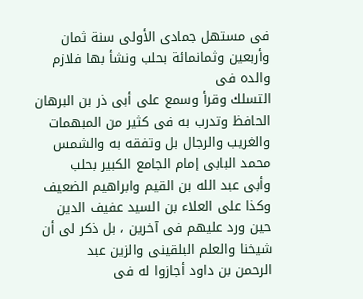فى مستهل جمادى الأولى سنة ثمان وأربعين وثمانمائة بحلب ونشأ بها فلازم والده فى
التسلك وقرأ وسمع على أبى ذر بن البرهان الحافظ وتدرب به فى كثير من المبهمات
والغريب والرجال بل وتفقه به والشمس محمد البابى إمام الجامع الكبير بحلب
وأبى عبد الله بن القيم وابراهيم الضعيف وكذا على العلاء بن السيد عفيف الدين
حين ورد عليهم فى آخرين ، بل ذكر لى أن شيخنا والعلم البلقينى والزين عبد
الرحمن بن داود أجازوا له فى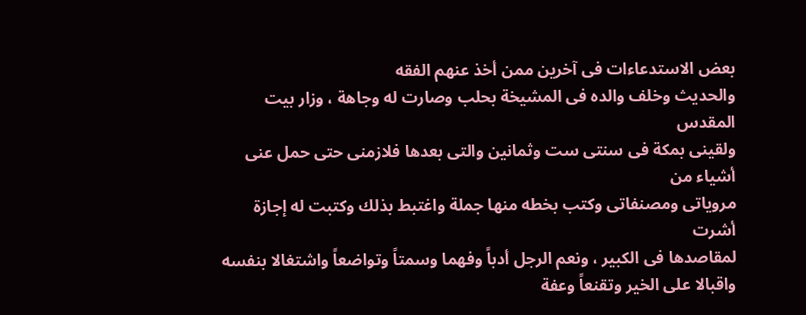بعض الاستدعاءات فى آخرين ممن أخذ عنهم الفقه
والحديث وخلف والده فى المشيخة بحلب وصارت له وجاهة ، وزار بيت المقدس
ولقينى بمكة فى سنتى ست وثمانين والتى بعدها فلازمنى حتى حمل عنى أشياء من
مروياتى ومصنفاتى وكتب بخطه منها جملة واغتبط بذلك وكتبت له إجازة أشرت
لمقاصدها فى الكبير ، ونعم الرجل أدباً وفهما وسمتاً وتواضعاً واشتغالا بنفسه
واقبالا على الخير وتقنعاً وعفة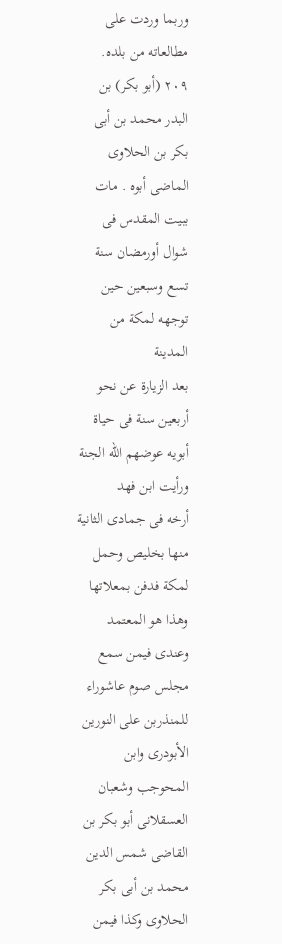وربما وردت على مطالعاته من بلده.
٢٠٩ (أبو بكر) بن البدر محمد بن أبى بكر بن الحلاوى الماضى أبوه . مات
ببيت المقدس فى شوال أورمضان سنة تسع وسبعين حين توجهه لمكة من المدينة
بعد الزيارة عن نحو أربعين سنة فى حياة أبويه عوضهم الله الجنة ورأيت ابن فهد
أرخه فى جمادى الثانية منها بخليص وحمل لمكة فدفن بمعلاتها وهذا هو المعتمد
وعندى فيمن سمع مجلس صوم عاشوراء للمنذربن على النورين الأبودرى وابن
المحوجب وشعبان العسقلانى أبو بكر بن القاضى شمس الدين محمد بن أبى بكر
الحلاوى وكذا فيمن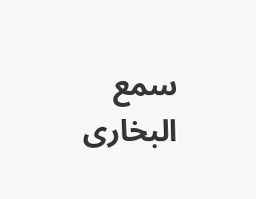سمع البخارى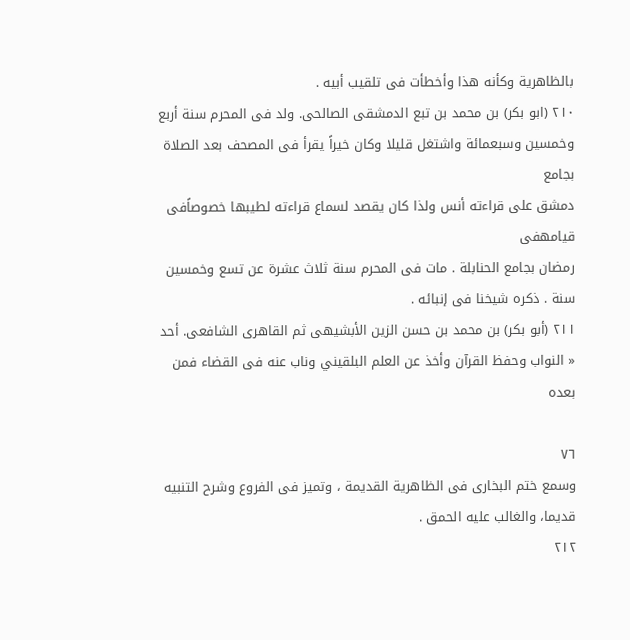بالظاهرية وكأنه هذا وأخطأت فى تلقيب أبيه .
٢١٠ (ابو بكر) بن محمد بن تبع الدمشقى الصالحى. ولد فى المحرم سنة أربع
وخمسين وسبعمائة واشتغل قليلا وكان خيراً يقرأ فى المصحف بعد الصلاة بجامع
دمشق على قراءته أنس ولذا كان يقصد لسماع قراءته لطيبها خصوصاًفى قيامهفى
رمضان بجامع الحنابلة . مات فى المحرم سنة ثلاث عشرة عن تسع وخمسين
سنة . ذكره شيخنا فى إنبائه .
٢١١ (أبو بكر) بن محمد بن حسن الزين الأبشيهى ثم القاهرى الشافعى. أحد
« النواب وحفظ القرآن وأخذ عن العلم البلقيني وناب عنه فى القضاء فمن بعده

٧٦
وسمع ختم البخارى فى الظاهرية القديمة ، وتميز فى الفروع وشرح التنبيه
قديما، والغالب عليه الحمق .
٢١٢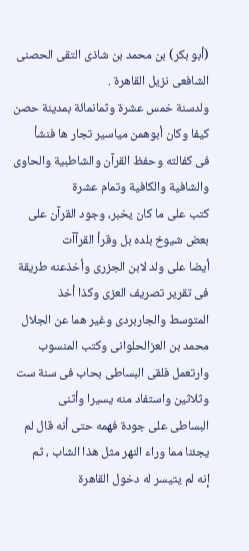(أبو بكر) بن محمد بن شاذى التقى الحصنى الشافعى نزيل القاهرة .
ولدسنة خمس عشرة وثمانمائة بمدينة حصن كيفا وكان أبوهمن مياسير تجار ها فنشأ
فى كفالته وحفظ القرآن والشاطبية والحاوى والشافية والكافية وتمام عشرة
كتب على ما كان يخبر، وجود القرآن على بعض شيوخ بلده بل وقرأ القرآآت
أيضا على ولد لابن الجزرى وأخذعنه طريقة فى تقرير تصريف العزى وكذا أخذ
المتوسط والجاربردى وغير هما عن الجلال محمد بن العزالحلوانى وكتب المنسوب
وارتعمل فلقى البساطى بحاب فى سنة ست وثلاثين واستفاد منه يسيرا وأثنى
البساطى على جودة فهمه حتى أنه قال لم يجئنا مما وراء النهر مثل هذا الشاب ، ثم
إنه لم يتيسر له دخول القاهرة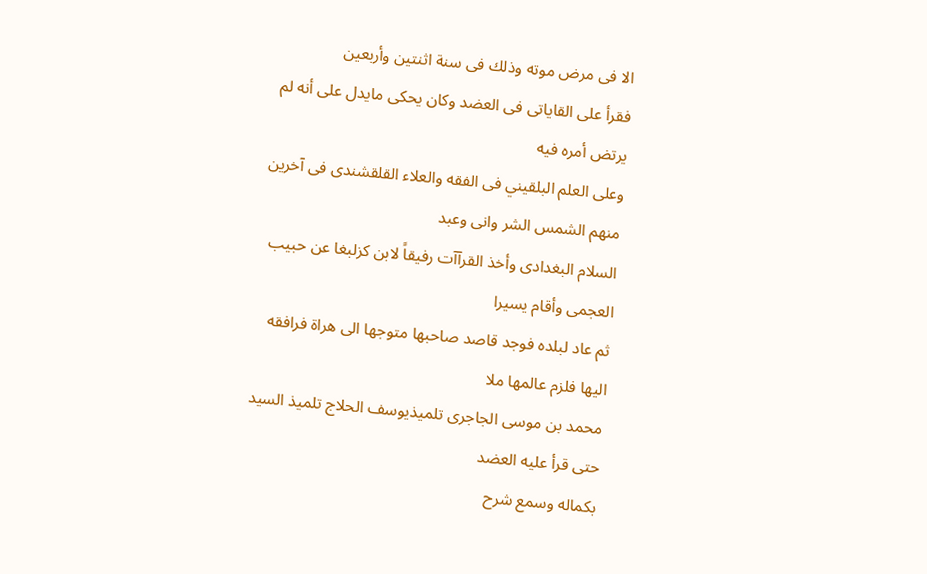الا فى مرض موته وذلك فى سنة اثنتين وأربعين
فقرأ على القاياتى فى العضد وكان يحكى مايدل على أنه لم يرتض أمره فيه
وعلى العلم البلقيني فى الفقه والعلاء القلقشندى فى آخرين منهم الشمس الشر وانى وعبد
السلام البغدادى وأخذ القرآآت رفيقاً لابن كزلبغا عن حبيب العجمى وأقام يسيرا
ثم عاد لبلده فوجد قاصد صاحبها متوجها الى هراة فرافقه اليها فلزم عالمها ملا
محمد بن موسى الجاجرى تلميذيوسف الحلاج تلميذ السيد حتى قرأ عليه العضد
بكماله وسمع شرح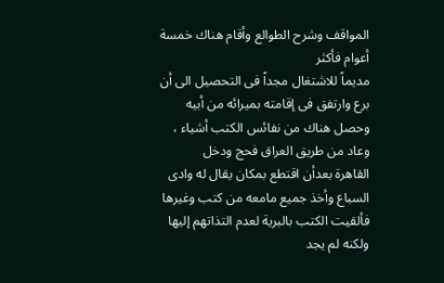المواقف وشرح الطوالع وأقام هناك خمسة أعوام فأكثر
مديماً للاشتغال مجداً فى التحصيل الى أن برع وارتفق فى إقامته بميرائه من أبيه
وحصل هناك من نفائس الكتب أشياء ، وعاد من طريق العراق فحج ودخل
القاهرة بعدأن اقتطع بمكان يقال له وادى السباع وأخذ جميع مامعه من كتب وغيرها
فألقيت الكتب بالبرية لعدم التذاتهم إليها ولكنه لم يجد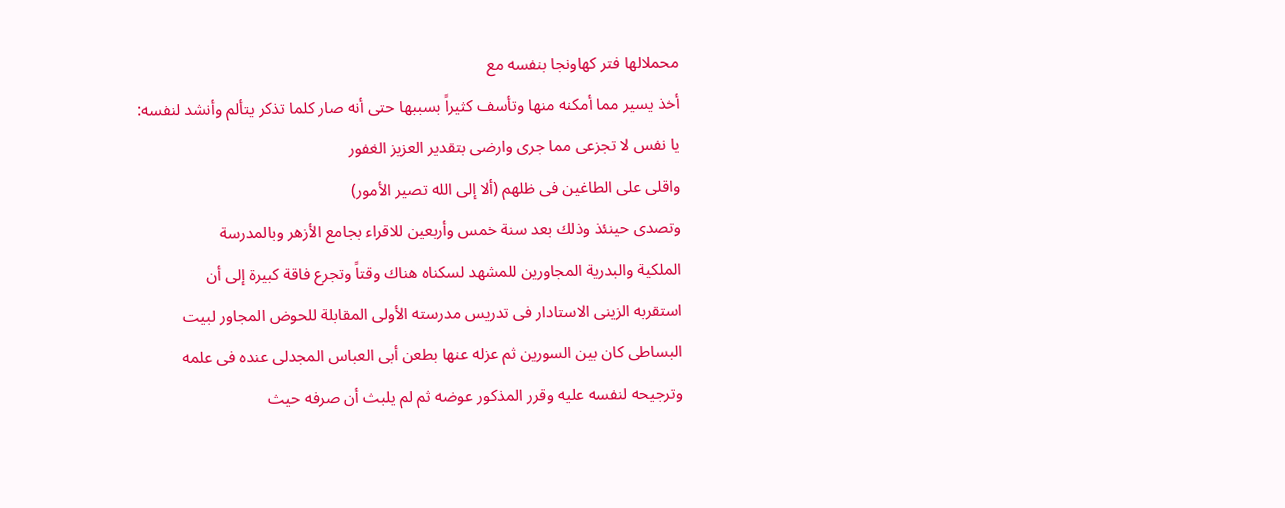محملالها فتر كهاونجا بنفسه مع
أخذ يسير مما أمكنه منها وتأسف كثيراً بسببها حتى أنه صار كلما تذكر يتألم وأنشد لنفسه:
يا نفس لا تجزعى مما جرى وارضى بتقدير العزيز الغفور
واقلى على الطاغين فى ظلهم (ألا إلى الله تصير الأمور)
وتصدى حينئذ وذلك بعد سنة خمس وأربعين للاقراء بجامع الأزهر وبالمدرسة
الملكية والبدرية المجاورين للمشهد لسكناه هناك وقتاً وتجرع فاقة كبيرة إلى أن
استقربه الزينى الاستادار فى تدريس مدرسته الأولى المقابلة للحوض المجاور لبيت
البساطى كان بين السورين ثم عزله عنها بطعن أبى العباس المجدلى عنده فى علمه
وترجيحه لنفسه عليه وقرر المذكور عوضه ثم لم يلبث أن صرفه حيث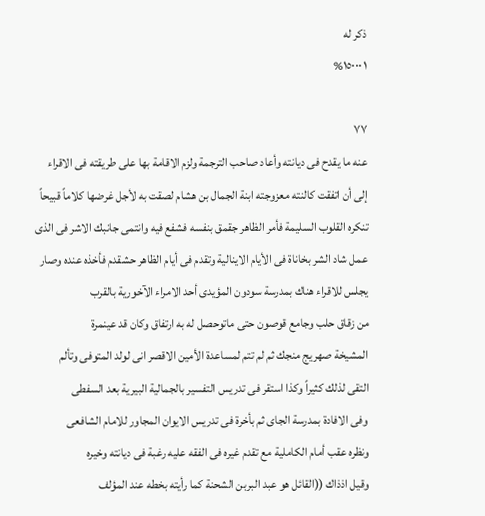ذكر له
١ ١٥٠٠٠%

٧٧
عنه ما يقدح فى ديانته وأعاد صاحب الترجمة ولزم الاقامة بها على طريقته فى الاقراء
إلى أن اتفقت كالنته معزوجته ابنة الجمال بن هشام لصقت به لأجل غرضها كلاماً قبيحاً
تنكره القلوب السليمة فأمر الظاهر جقمق بنفسه فشفع فيه وانتمى جانبك الاشر فى الذى
عمل شاد الشر بخاناة فى الأيام الاينالية وتقدم فى أيام الظاهر حشقدم فأخذه عنده وصار
يجلس للاقراء هناك بمدرسة سودون المؤيدى أحد الامراء الآخورية بالقرب
من زقاق حلب وجامع قوصون حتى ماتوحصل له به ارتفاق وكان قد عينمرة
المشيخة صهريج منجك ثم لم تتم لمساعدة الأمين الاقصر انى لولد المتوفى وتألم
التقى لذلك كثيراً وكذا استقر فى تدريس التفسير بالجمالية البيرية بعد السفطى
وفى الافادة بمدرسة الجاى ثم بأخرة فى تدريس الايوان المجاور للامام الشافعى
ونظره عقب أمام الكاملية مع تقدم غيره فى الفقه عليه رغبة فى ديانته وخيره
وقيل اذذاك ((القائل هو عبد البربن الشحنة كما رأيته بخطه عند المؤلف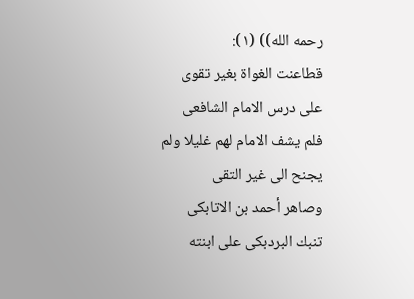رحمه الله)) (١):
قطاعنت الغواة بغير تقوى على درس الامام الشافعى
فلم يشف الامام لهم غليلا ولم يجنح الى غير التقى
وصاهر أحمد بن الاتابكى تنبك البردبكى على ابنته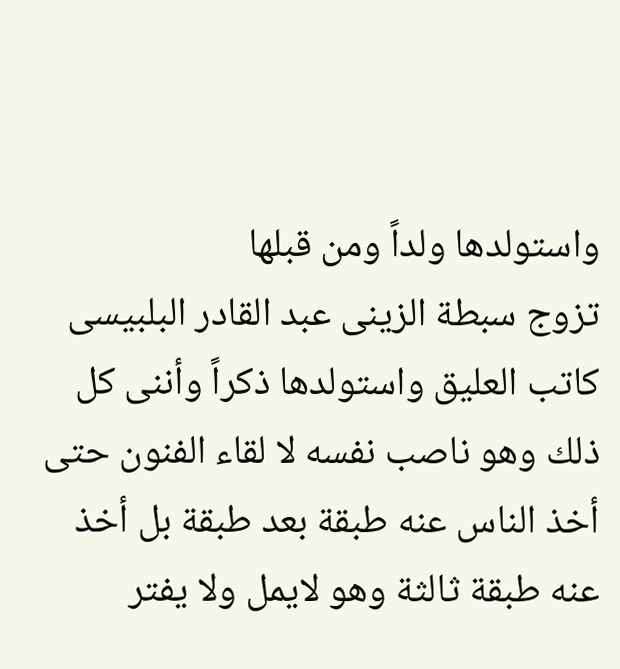واستولدها ولداً ومن قبلها
تزوج سبطة الزينى عبد القادر البلبيسى كاتب العليق واستولدها ذكراً وأننى كل
ذلك وهو ناصب نفسه لا لقاء الفنون حتى أخذ الناس عنه طبقة بعد طبقة بل أخذ
عنه طبقة ثالثة وهو لايمل ولا يفتر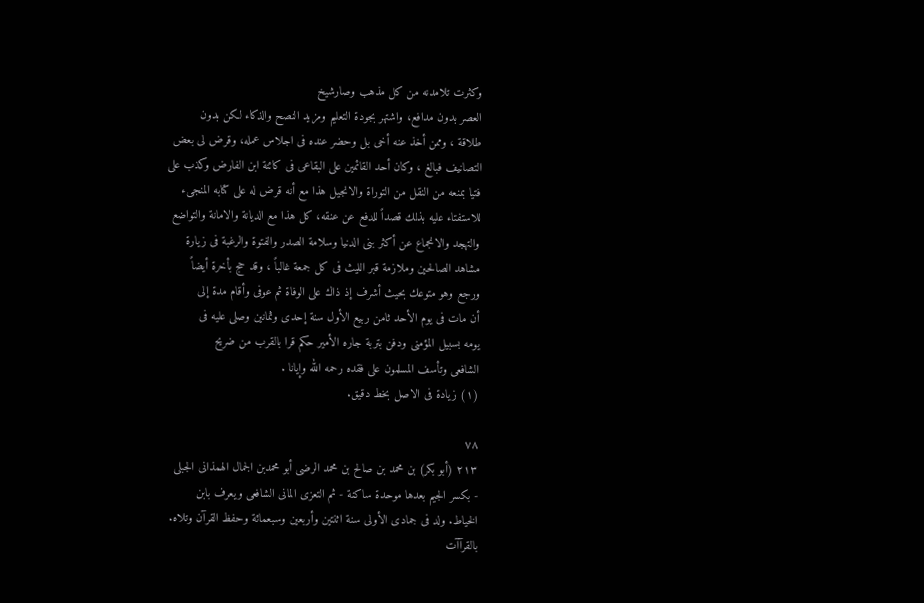وكثرت تلامدنه من كل مذهب وصارشيخ
العصر بدون مدافع، واشتهر بجودة التعليم ومزيد النصح والذكاء لكن بدون
طلاقة ، وممن أخذ عنه أخی بل وحضر عنده فى اجلاس عمله، وقرض لی بعض
التصانيف فبالغ ، وكان أحد القائمين على البقاعى فى كائنة ابن الفارض وكذب على
فتيا بمنعه من النقل من التوراة والانجيل هذا مع أنه قرض له على كتابه المنجىء
للاستفتاء عليه بذلك قصداً للدفع عن عنقه، كل هذا مع الديانة والامانة والتواضع
والتهجد والانجماع عن أكثر بنى الدنيا وسلامة الصدر والفتوة والرغبة فى زيارة
مشاهد الصالحين وملازمة قبر الليث فى كل جمعة غالباً ، وقد حج بأخرة أيضاً
ورجع وهو متوعك بحيث أشرف إذ ذاك على الوفاة ثم عوفى وأقام مدة إلى
أن مات فى يوم الأحد ثامن ربيع الأول سنة إحدى وثمانين وصلى عليه فى
يومه بسبيل المؤمنى ودفن بتربة جاره الأمير حكم قرا بالقرب من ضريح
الشافعى وتأسف المسلمون على فقده رحمه الله وإيانا .
(١) زيادة فى الاصل بخط دقيق.

٧٨
٢١٣ (أبو بكر) بن محمد بن صالح بن محمد الرضى أبو محمدبن الجمال الهمذانى الجبلى
- بكسر الجيم بعدها موحدة ساكنة - ثم التعزى المانى الشافعى ويعرف بابن
الخياط. ولد فى جمادى الأولى سنة اثنتين وأربعين وسبعمائة وحفظ القرآن وتلاه.
بالقرآآت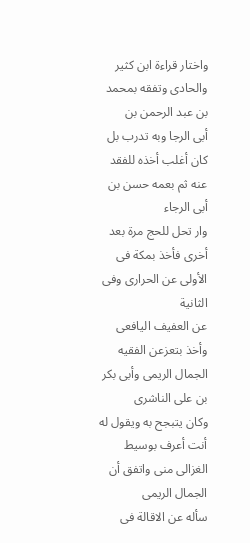واختار قراءة ابن كثير والحادى وتفقه بمحمد بن عبد الرحمن بن
أبى الرجا وبه تدرب بل كان أغلب أخذه للفقد عنه ثم بعمه حسن بن أبى الرجاء
وار تحل للحج مرة بعد أخرى فأخذ بمكة فى الأولى عن الحرارى وفى الثانية
عن العفيف اليافعى وأخذ بتعزعن الفقيه الجمال الريمى وأبى بكر بن على الناشرى
وكان يتبجح به ويقول له أنت أعرف بوسيط الغزالى منى واتفق أن الجمال الريمى
سأله عن الاقالة فى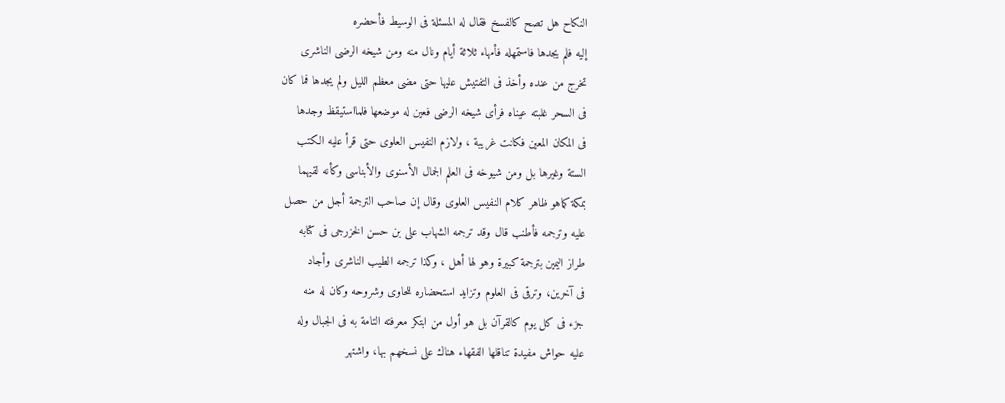النكاح هل تصح كالفسخ فقال له المسئلة فى الوسيط فأحضره
إليه فلم يجدها فاستمهله فأمهاء ثلاثة أيام ونال منه ومن شيخه الرضى الناشرى
تخرج من عنده وأخذ فى التفتيش عليها حتى مضى معظم الليل ولم يجدها فما كان
فى السحر غلبته عيناه فرأى شيخه الرضى فعين له موضعها فلمااستيقظ وجدها
فى المكان المعين فكانت غريبة ، ولازم النفيس العلوى حتى قرأ عليه الكتب
الستة وغيرها بل ومن شيوخه فى العلم الجمال الأسنوى والأبناسى وكأنه لقيهما
بمكة كماهو ظاهر كلام النفيس العلوى وقال إن صاحب الترجمة أجل من حصل
عليه وترجمه فأطنب قال وقد ترجمه الشهاب على بن حسن الخزرجى فى كتابه
طراز اليمين بترجمة كبيرة وهو لها أهل ، وكذا ترجمه الطيب الناشرى وأجاد
فى آخرين، وترقى فى العلوم وتزايد استحضاره للحاوى وشروحه وكان له منه
جزء فى كل يوم كالقرآن بل هو أول من ابتكر معرفته التامة به فى الجبال وله
عليه حواش مفيدة تناقلها الفقهاء هناك على نسخهم بها، واشتهر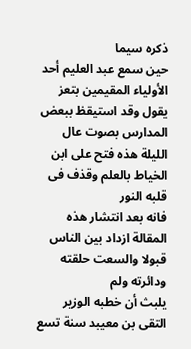ذكره سيما
حين سمع عبد العليم أحد الأولياء المقيمين بتعز يقول وقد استيقظ ببعض
المدارس بصوت عال الليلة هذه فتح على ابن الخياط بالعلم وقذف فى قلبه النور
فانه بعد انتشار هذه المقالة ازداد بين الناس قبولا والسعت حلقته ودائرته ولم
يلبث أن خطبه الوزير التقى بن معيبد سنة تسع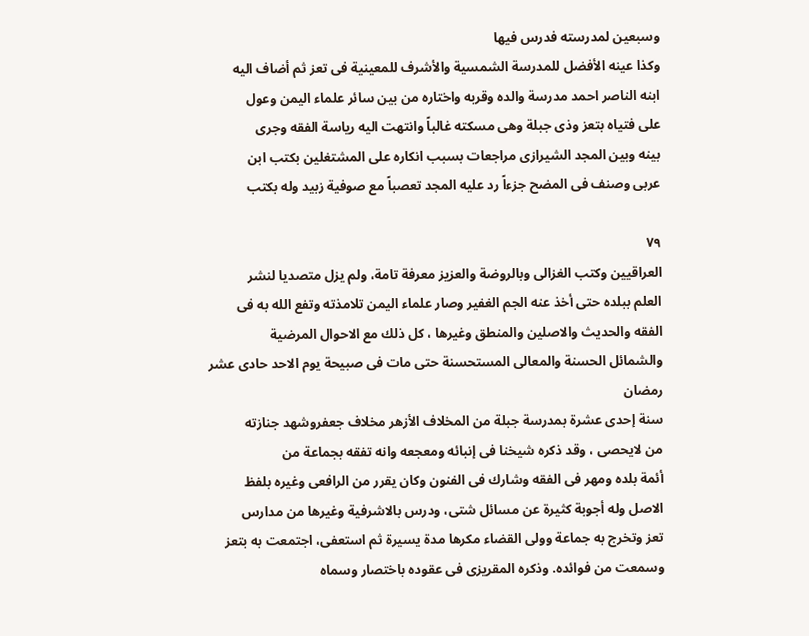وسبعين لمدرسته فدرس فيها
وكذا عينه الأفضل للمدرسة الشمسية والأشرف للمعينية فى تعز ثم أضاف اليه
ابنه الناصر احمد مدرسة والده وقربه واختاره من بين سائر علماء اليمن وعول
على فتياه بتعز وذى جبلة وهى مسكته غالباً وانتهت اليه رياسة الفقه وجرى
بينه وبين المجد الشيرازى مراجعات بسبب انكاره على المشتغلين بكتب ابن
عربى وصنف فى المضح جزءاً رد عليه المجد تعصباً مع صوفية زبيد وله بكتب

٧٩
العراقيين وكتب الغزالى وبالروضة والعزيز معرفة تامة، ولم يزل متصديا لنشر
العلم ببلده حتى أخذ عنه الجم الغفير وصار علماء اليمن تلامذته وتفع الله به فى
الفقه والحديث والاصلين والمنطق وغيرها ، كل ذلك مع الاحوال المرضية
والشمائل الحسنة والمعالى المستحسنة حتى مات فى صبيحة يوم الاحد حادى عشر رمضان
سنة إحدى عشرة بمدرسة جبلة من المخلاف الأزهر مخلاف جعفروشهد جنازته
من لايحصى ، وقد ذكره شيخنا فى إنبائه ومعجعه وانه تفقه بجماعة من
أئمة بلده ومهر فى الفقه وشارك فى الفنون وكان يقرر من الرافعى وغيره بلفظ
الاصل وله أجوبة كثيرة عن مسائل شتى، ودرس بالاشرفية وغيرها من مدارس
تعز وتخرج به جماعة وولى القضاء مكرها مدة يسيرة ثم استعفى، اجتمعت به بتعز
وسمعت من فوائده. وذكره المقريزى فى عقوده باختصار وسماه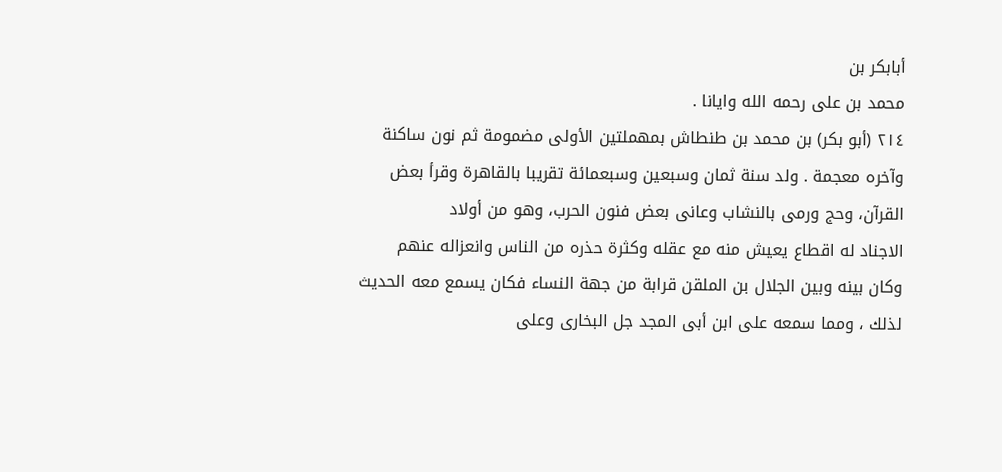أبابكر بن
محمد بن علی رحمه الله وایانا .
٢١٤ (أبو بكر) بن محمد بن طنطاش بمهملتين الأولى مضمومة ثم نون ساكنة
وآخره معجمة . ولد سنة ثمان وسبعين وسبعمائة تقريبا بالقاهرة وقرأ بعض
القرآن، وحج ورمى بالنشاب وعانى بعض فنون الحرب، وهو من أولاد
الاجناد له اقطاع يعيش منه مع عقله وكثرة حذره من الناس وانعزاله عنهم
وكان بينه وبين الجلال بن الملقن قرابة من جهة النساء فكان يسمع معه الحديث
لذلك ، ومما سمعه على ابن أبى المجد جل البخارى وعلى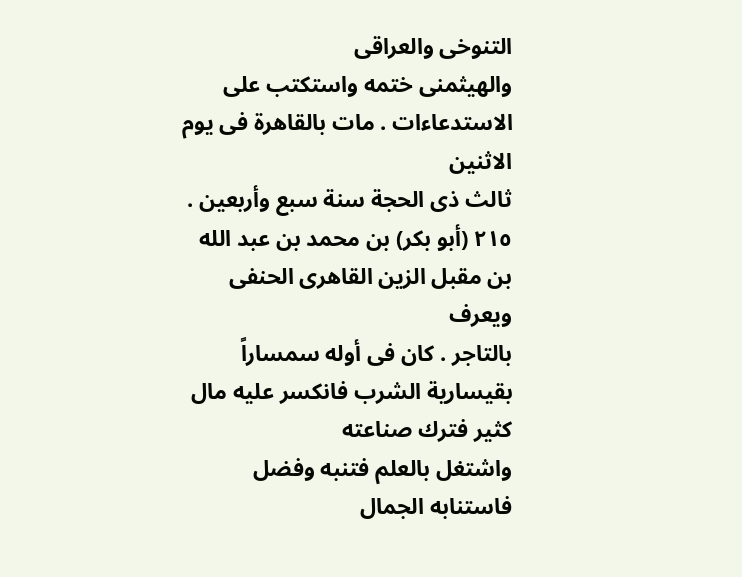التنوخى والعراقى
والهيثمنى ختمه واستكتب على الاستدعاءات . مات بالقاهرة فى يوم الاثنين
ثالث ذى الحجة سنة سبع وأربعين .
٢١٥ (أبو بكر) بن محمد بن عبد الله بن مقبل الزين القاهرى الحنفى ويعرف
بالتاجر . كان فى أوله سمساراً بقيسارية الشرب فانكسر عليه مال كثير فترك صناعته
واشتغل بالعلم فتنبه وفضل فاستنابه الجمال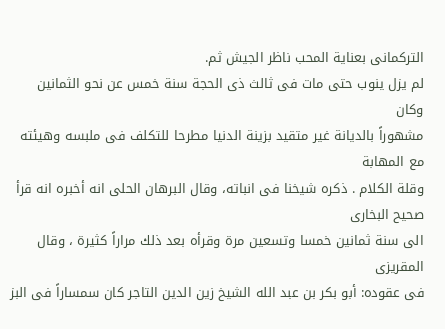التركمانى بعناية المحب ناظر الجيش ثم.
لم يزل ينوب حتى مات فى ثالث ذى الحجة سنة خمس عن نحو الثمانين وكان
مشهوراً بالديانة غير متقيد بزينة الدنيا مطرحا للتكلف فى ملبسه وهيئته مع المهابة
وقلة الكلام . ذكره شيخنا فى انباته، وقال البرهان الحلى انه أخبره انه قرأ صحيح البخارى
الى سنة ثمانين خمسا وتسعين مرة وقرأه بعد ذلك مراراً كثيرة ، وقال المقريزى
فى عقوده: أبو بكر بن عبد الله الشيخ زين الدين التاجر كان سمساراً فى البز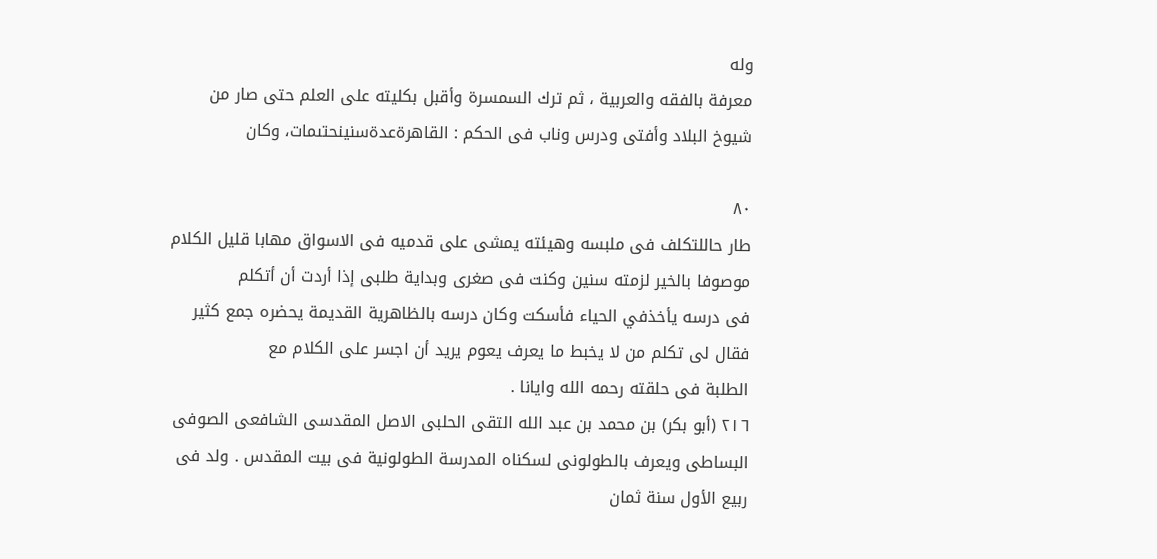وله
معرفة بالفقه والعربية ، ثم ترك السمسرة وأقبل بكليته على العلم حتى صار من
شيوخ البلاد وأفتی ودرس وناب فى الحكم : القاهرةعدةسنينحتىمات، وكان

٨٠
طار حاللتكلف فى ملبسه وهيئته يمشى على قدميه فى الاسواق مهابا قليل الكلام
موصوفا بالخير لزمته سنين وكنت فى صغرى وبداية طلبى إذا أردت أن أتكلم
فى درسه يأخذفي الحياء فأسكت وكان درسه بالظاهرية القديمة يحضره جمع كثير
فقال لى تكلم من لا يخبط ما يعرف يعوم يريد أن اجسر على الكلام مع
الطلبة فى حلقته رحمه الله وايانا .
٢١٦ (أبو بكر) بن محمد بن عبد الله التقى الحلبى الاصل المقدسى الشافعى الصوفى
البساطى ويعرف بالطولونى لسكناه المدرسة الطولونية فى بيت المقدس . ولد فى
ربيع الأول سنة ثمان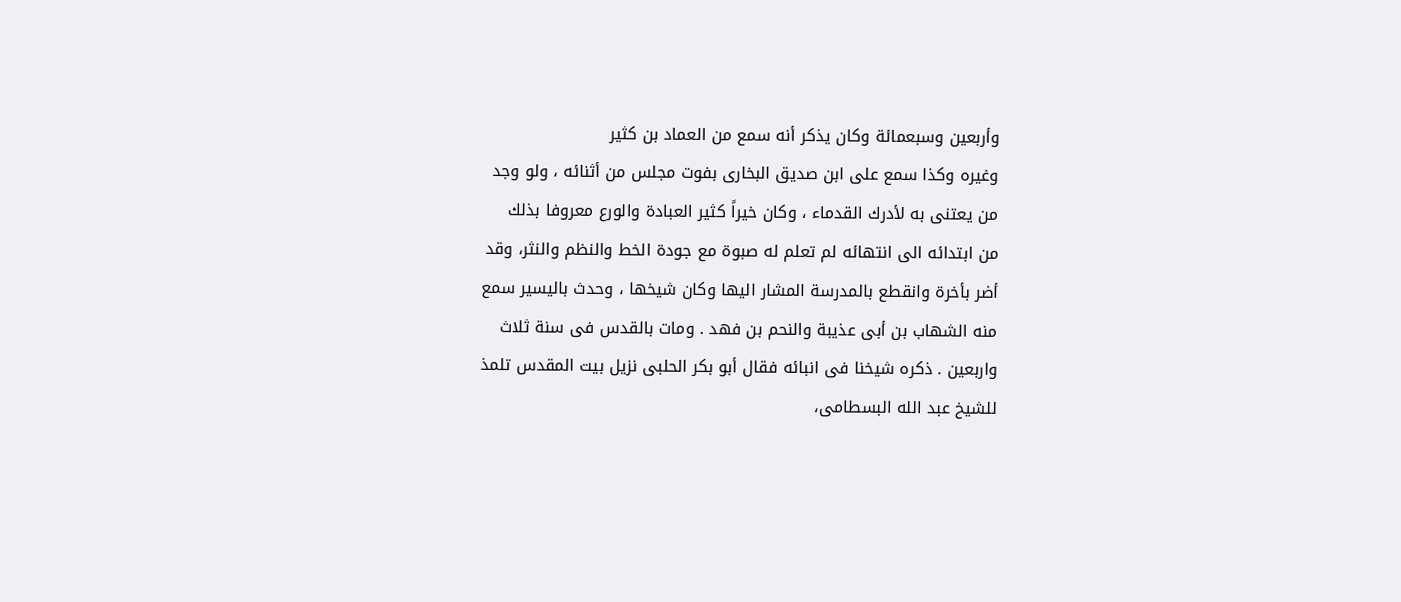وأربعين وسبعمائة وكان يذكر أنه سمع من العماد بن كثير
وغيره وكذا سمع على ابن صديق البخارى بفوت مجلس من أثنائه ، ولو وجد
من يعتنى به لأدرك القدماء ، وكان خيراً كثير العبادة والورع معروفا بذلك
من ابتدائه الى انتهائه لم تعلم له صبوة مع جودة الخط والنظم والنثر، وقد
أضر بأخرة وانقطع بالمدرسة المشار اليها وكان شيخها ، وحدث باليسير سمع
منه الشهاب بن أبى عذيبة والنحم بن فهد . ومات بالقدس فى سنة ثلاث
واربعين . ذكره شيخنا فى انبائه فقال أبو بكر الحلبى نزيل بيت المقدس تلمذ
للشيخ عبد الله البسطامى،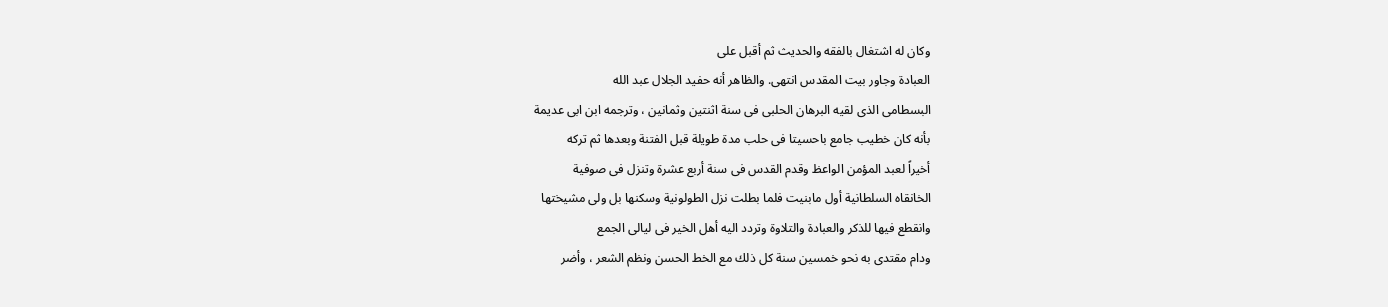وكان له اشتغال بالفقه والحديث ثم أقبل على
العبادة وجاور بيت المقدس انتهى. والظاهر أنه حفيد الجلال عبد الله
البسطامى الذى لقيه البرهان الحلبى فى سنة اثنتين وثمانين ، وترجمه ابن ابى عديمة
بأنه كان خطيب جامع باحسيتا فى حلب مدة طويلة قبل الفتنة وبعدها ثم تركه
أخيراً لعبد المؤمن الواعظ وقدم القدس فى سنة أربع عشرة وتنزل فى صوفية
الخانقاه السلطانية أول مابنيت فلما بطلت نزل الطولونية وسكنها بل ولى مشيختها
وانقطع فيها للذكر والعبادة والتلاوة وتردد اليه أهل الخير فى ليالى الجمع
ودام مقتدى به نحو خمسين سنة كل ذلك مع الخط الحسن ونظم الشعر ، وأضر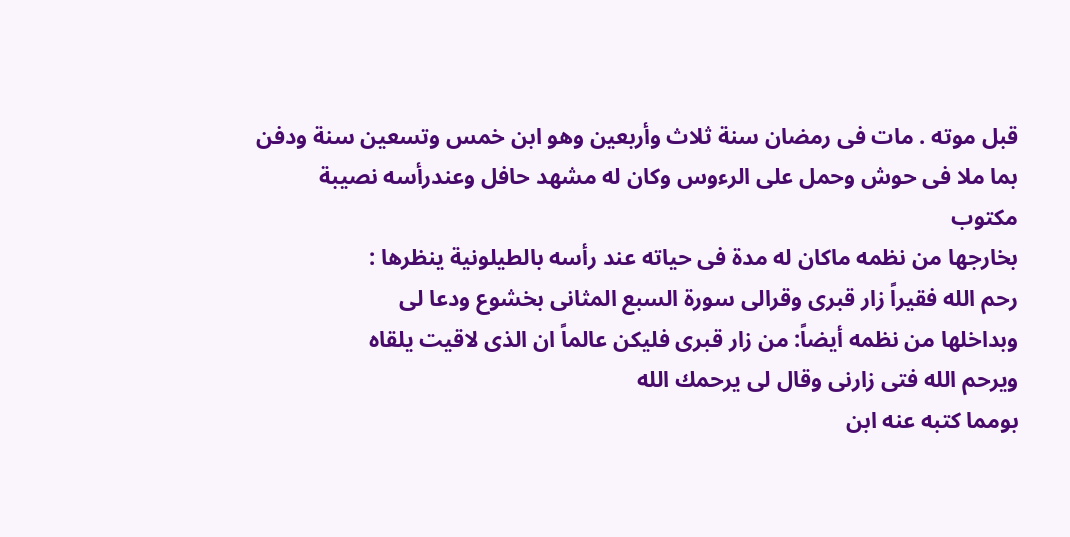قبل موته . مات فى رمضان سنة ثلاث وأربعين وهو ابن خمس وتسعين سنة ودفن
بما ملا فى حوش وحمل على الرءوس وكان له مشهد حافل وعندرأسه نصيبة مكتوب
بخارجها من نظمه ماكان له مدة فى حياته عند رأسه بالطيلونية ينظرها :
رحم الله فقيراً زار قبرى وقرالى سورة السبع المثانى بخشوع ودعا لى
وبداخلها من نظمه أيضاً: من زار قبرى فليكن عالماً ان الذى لاقيت يلقاه
ويرحم الله فتى زارنى وقال لى يرحمك الله
بومما كتبه عنه ابن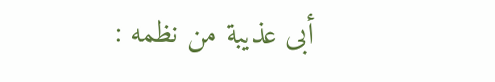أبى عذيبة من نظمه :